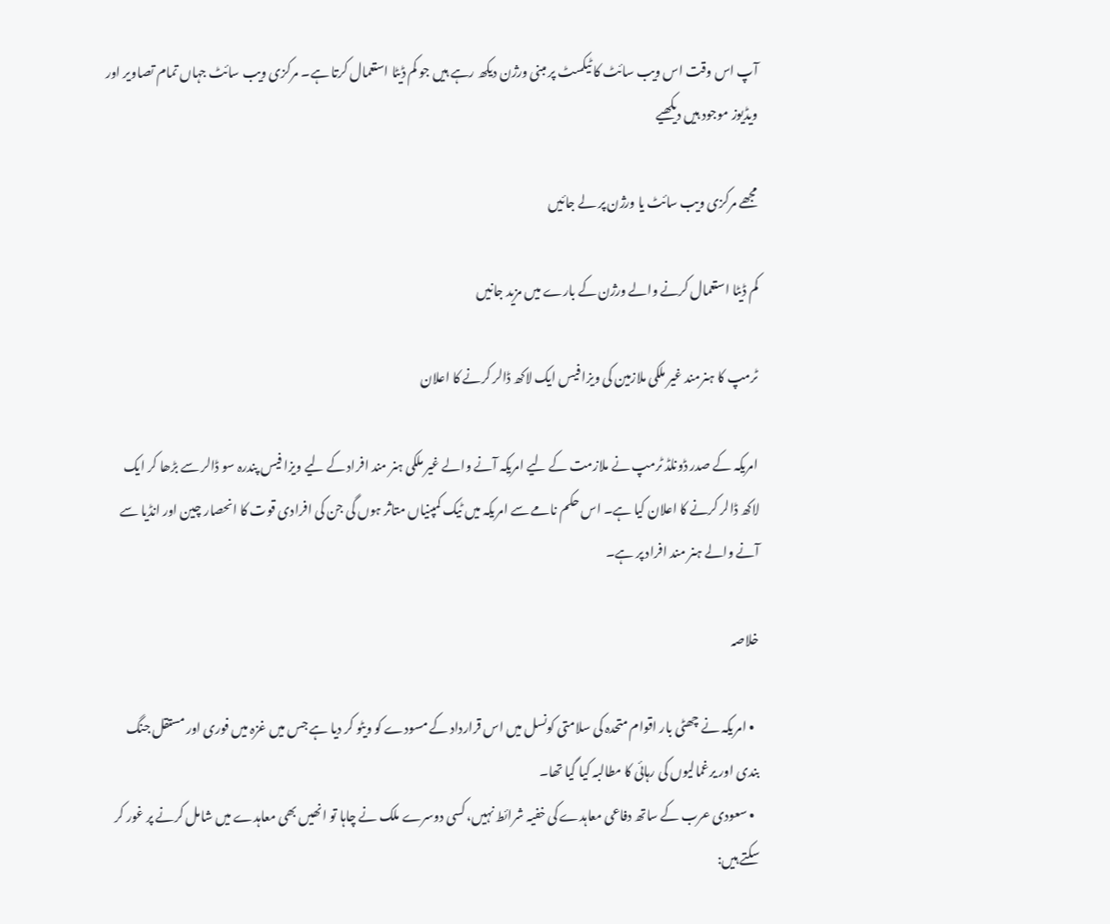آپ اس وقت اس ویب سائٹ کا ٹیکسٹ پر مبنی ورژن دیکھ رہے ہیں جو کم ڈیٹا استعمال کرتا ہے۔ مرکزی ویب سائٹ جہاں تمام تصاویر اور ویڈیوز موجود ہیں دیکھیے

مجھے مرکزی ویب سائٹ یا ورژن پر لے جائیں

کم ڈیٹا استعمال کرنے والے ورژن کے بارے میں مزید جانیں

ٹرمپ کا ہنرمند غیر ملکی ملازمین کی ویزا فیس ایک لاکھ ڈالر کرنے کا اعلان

امریکہ کے صدر ڈونلڈ ٹرمپ نے ملازمت کے لیے امریکہ آنے والے غیر ملکی ہنر مند افراد کے لیے ویزا فیس پندرہ سو ڈالر سے بڑھا کر ایک لاکھ ڈالر کرنے کا اعلان کیا ہے۔ اس حکم نامے سے امریکہ میں ٹیک کمپنیاں متاثر ہوں گی جن کی افرادی قوت کا انحصار چین اور انڈیا سے آنے والے ہنر مند افراد پر ہے۔

خلاصہ

  • امریکہ نے چھٹی بار اقوام متحدہ کی سلامتی کونسل میں اس قرارداد کے مسودے کو ویٹو کر دیا ہے جس میں غزہ میں فوری اور مستقل جنگ بندی اور یرغمالیوں کی رہائی کا مطالبہ کیا گیا تھا۔
  • سعودی عرب کے ساتھ دفاعی معاہدے کی خفیہ شرائط نہیں، کسی دوسرے ملک نے چاہا تو انھیں بھی معاہدے میں شامل کرنے پر غور کر سکتے ہیں: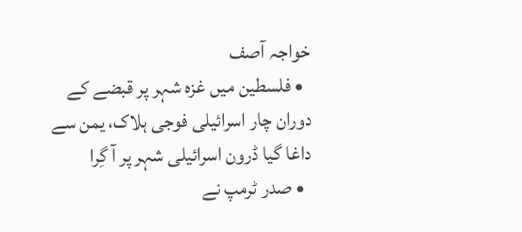خواجہ آصف
  • فلسطین میں غزہ شہر پر قبضے کے دوران چار اسرائیلی فوجی ہلاک، یمن سے داغا گیا ڈرون اسرائیلی شہر پر آ گِرا
  • صدر ٹرمپ نے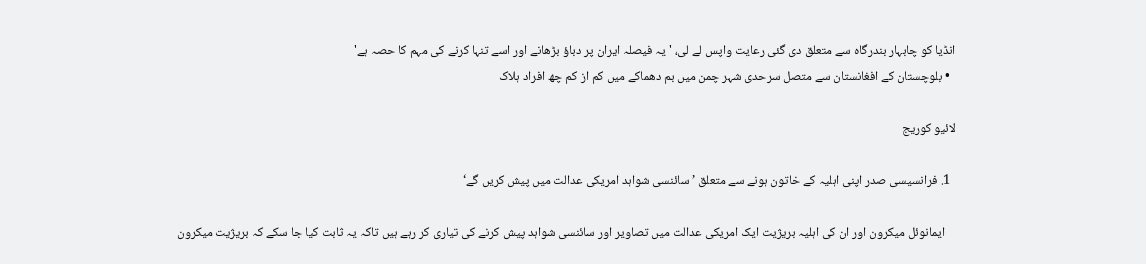انڈیا کو چابہار بندرگاہ سے متعلق دی گئی رعایت واپس لے لی، 'یہ فیصلہ ایران پر دباؤ بڑھانے اور اسے تنہا کرنے کی مہم کا حصہ ہے'
  • بلوچستان کے افغانستان سے متصل سرحدی شہر چمن میں بم دھماکے میں کم از کم چھ افراد ہلاک

لائیو کوریج

  1. فرانسیسی صدر اپنی اہلیہ کے خاتون ہونے سے متعلق ’سائنسی شواہد امریکی عدالت میں پیش کریں گے‘

    ایمانوئل میکرون اور ان کی اہلیہ بریژیت ایک امریکی عدالت میں تصاویر اور سائنسی شواہد پیش کرنے کی تیاری کر رہے ہیں تاکہ یہ ثابت کیا جا سکے کہ بریژیت میکرون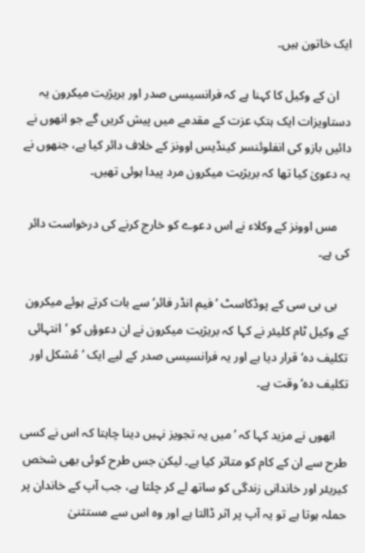ایک خاتون ہیں۔

    ان کے وکیل کا کہنا ہے کہ فرانسیسی صدر اور بریژیت میکرون یہ دستاویزات ایک ہتکِ عزت کے مقدمے میں پیش کریں گے جو انھوں نے دائیں بازو کی انفلوئنسر کینڈیس اوونز کے خلاف دائر کیا ہے، جنھوں نے یہ دعویٰ کیا تھا کہ بریژیت میکرون مرد پیدا ہوئی تھیں۔

    مس اوونز کے وکلاء نے اس دعوے کو خارج کرنے کی درخواست دائر کی ہے۔

    بی بی سی کے پوڈکاسٹ ’فیم انڈر فائر‘ سے بات کرتے ہوئے میکرون کے وکیل ٹام کلیئر نے کہا کہ بریژیت میکرون نے ان دعوؤں کو ’انتہائی تکلیف دہ‘ قرار دیا ہے اور یہ فرانسیسی صدر کے لیے ایک ’مُشکل اور تکلیف دہ‘ وقت ہے۔

    انھوں نے مزید کہا کہ ’میں یہ تجویز نہیں دینا چاہتا کہ اس نے کسی طرح سے ان کے کام کو متاثر کیا ہے۔ لیکن جس طرح کوئی بھی شخص کیریئر اور خاندانی زندگی کو ساتھ لے کر چلتا ہے، جب آپ کے خاندان پر حملہ ہوتا ہے تو یہ آپ پر اثر ڈالتا ہے اور وہ اس سے مستثنیٰ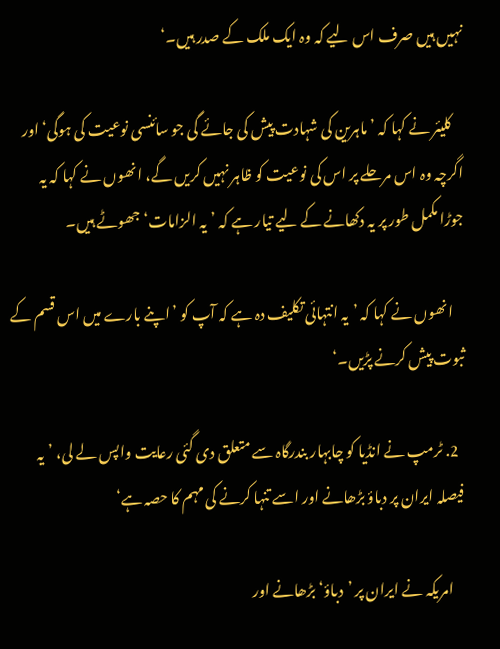نہیں ہیں صرف اس لیے کہ وہ ایک ملک کے صدر ہیں۔‘

    کلیئر نے کہا کہ ’ماہرین کی شہادت پیش کی جائے گی جو سائنسی نوعیت کی ہوگی‘ اور اگرچہ وہ اس مرحلے پر اس کی نوعیت کو ظاہر نہیں کریں گے، انھوں نے کہا کہ یہ جوڑا مکمل طور پر یہ دکھانے کے لیے تیار ہے کہ ’یہ الزامات‘ جھوٹے ہیں۔

    انھوں نے کہا کہ ’یہ انتہائی تکلیف دہ ہے کہ آپ کو ’اپنے بارے میں اس قسم کے ثبوت پیش کرنے پڑیں۔‘

  2. ٹرمپ نے انڈیا کو چابہار بندرگاہ سے متعلق دی گئی رعایت واپس لے لی، ’یہ فیصلہ ایران پر دباؤ بڑھانے اور اسے تنہا کرنے کی مہم کا حصہ ہے‘

    امریکہ نے ایران پر ’دباؤ‘ بڑھانے اور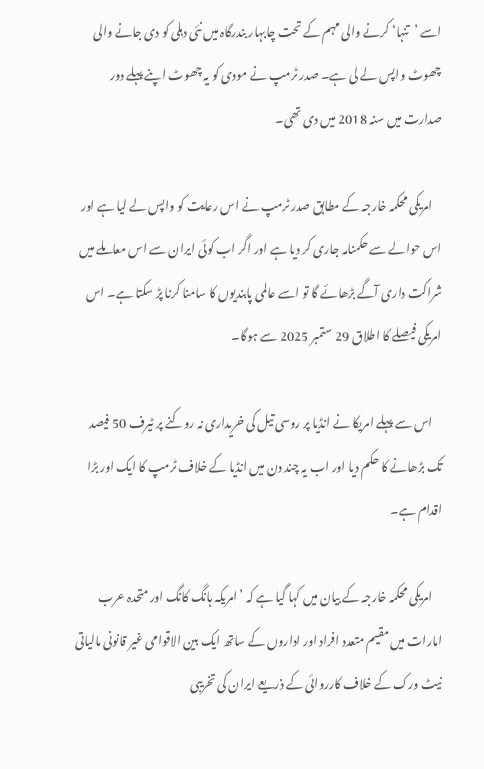اسے ’تنہا‘ کرنے والی مہم کے تحت چابہار بندرگاہ میں نئی دہلی کو دی جانے والی چھوٹ واپس لے لی ہے۔ صدر ٹرمپ نے مودی کو یہ چھوٹ اپنے پہلے دور صدارت میں سنہ 2018 میں دی تھی۔

    امریکی محکمہ خارجہ کے مطابق صدر ٹرمپ نے اس رعایت کو واپس لے لیا ہے اور اس حوالے سے حکمنامہ جاری کر دیا ہے اور اگر اب کوئی ایران سے اس معاملے میں شراکت داری آگے بڑھائے گا تو اسے عالمی پابندیوں کا سامنا کرنا پڑ سکتا ہے۔ اس امریکی فیصلے کا اطلاق 29 ستمبر 2025 سے ہوگا۔

    اس سے پہلے امریکا نے انڈیا پر روسی تیل کی خریداری نہ روکنے پر ٹیرف 50 فیصد تک بڑھانے کا حکم دیا اور اب یہ چند دن میں انڈیا کے خلاف ٹرمپ کا ایک اور بڑا اقدام ہے۔

    امریکی محکمہ خارجہ کے بیان میں کہا گیا ہے کہ ’امریکہ ہانگ کانگ اور متحدہ عرب امارات میں مقیم متعدد افراد اور اداروں کے ساتھ ایک بین الاقوامی غیر قانونی مالیاتی نیٹ ورک کے خلاف کارروائی کے ذریعے ایران کی تخریبی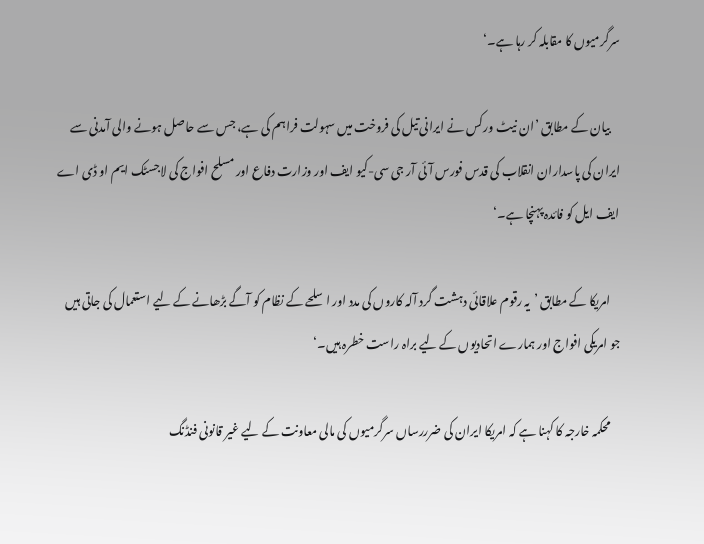سرگرمیوں کا مقابلہ کر رہا ہے۔‘

    بیان کے مطابق ’ان نیٹ ورکس نے ایرانی تیل کی فروخت میں سہولت فراہم کی ہے، جس سے حاصل ہونے والی آمدنی سے ایران کی پاسداران انقلاب کی قدس فورس آئی آر جی سی-کیو ایف اور وزارت دفاع اور مسلح افواج کی لاجسٹک ایم او ڈی اے ایف ایل کو فائدہ پہنچا ہے۔‘

    امریکا کے مطابق ’یہ رقوم علاقائی دہشت گرد آلہ کاروں کی مدد اور اسلحے کے نظام کو آگے بڑھانے کے لیے استعمال کی جاتی ہیں جو امریکی افواج اور ہمارے اتحادیوں کے لیے براہ راست خطرہ ہیں۔‘

    محکمہ خارجہ کا کہنا ہے کہ امریکا ایران کی ضرررساں سرگرمیوں کی مالی معاونت کے لیے غیر قانونی فنڈنگ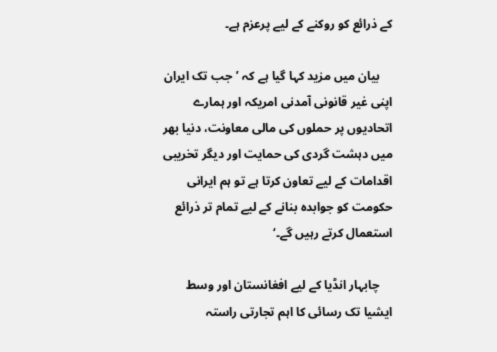کے ذرائع کو روکنے کے لیے پرعزم ہے۔

    بیان میں مزید کہا گیا ہے کہ ’جب تک ایران اپنی غیر قانونی آمدنی امریکہ اور ہمارے اتحادیوں پر حملوں کی مالی معاونت، دنیا بھر میں دہشت گردی کی حمایت اور دیگر تخریبی اقدامات کے لیے تعاون کرتا ہے تو ہم ایرانی حکومت کو جوابدہ بنانے کے لیے تمام تر ذرائع استعمال کرتے رہیں گے۔‘

    چابہار انڈیا کے لیے افغانستان اور وسط ایشیا تک رسائی کا اہم تجارتی راستہ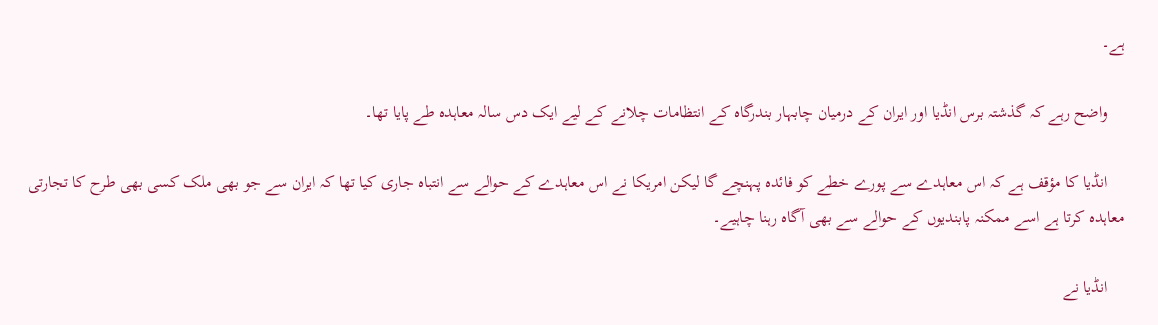ہے۔

    واضح رہے کہ گذشتہ برس انڈیا اور ایران کے درمیان چابہار بندرگاہ کے انتظامات چلانے کے لیے ایک دس سالہ معاہدہ طے پایا تھا۔

    انڈیا کا مؤقف ہے کہ اس معاہدے سے پورے خطے کو فائدہ پہنچے گا لیکن امریکا نے اس معاہدے کے حوالے سے انتباہ جاری کیا تھا کہ ایران سے جو بھی ملک کسی بھی طرح کا تجارتی معاہدہ کرتا ہے اسے ممکنہ پابندیوں کے حوالے سے بھی آگاہ رہنا چاہیے۔

    انڈیا نے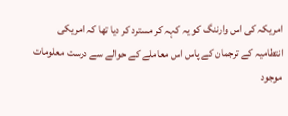امریکہ کی اس وارننگ کو یہ کہہ کر مسترد کر دیا تھا کہ امریکی انتطامیہ کے ترجمان کے پاس اس معاملے کے حوالے سے درست معلومات موجود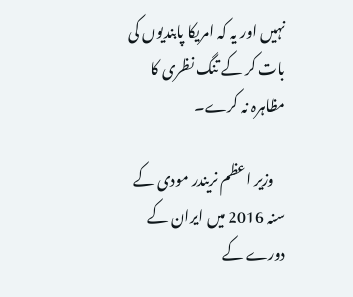نہیں اور یہ کہ امریکا پابندیوں کی بات کر کے تنگ نظری کا مظاہرہ نہ کرے۔

    وزیر اعظم نریندر مودی کے سنہ 2016 میں ایران کے دورے کے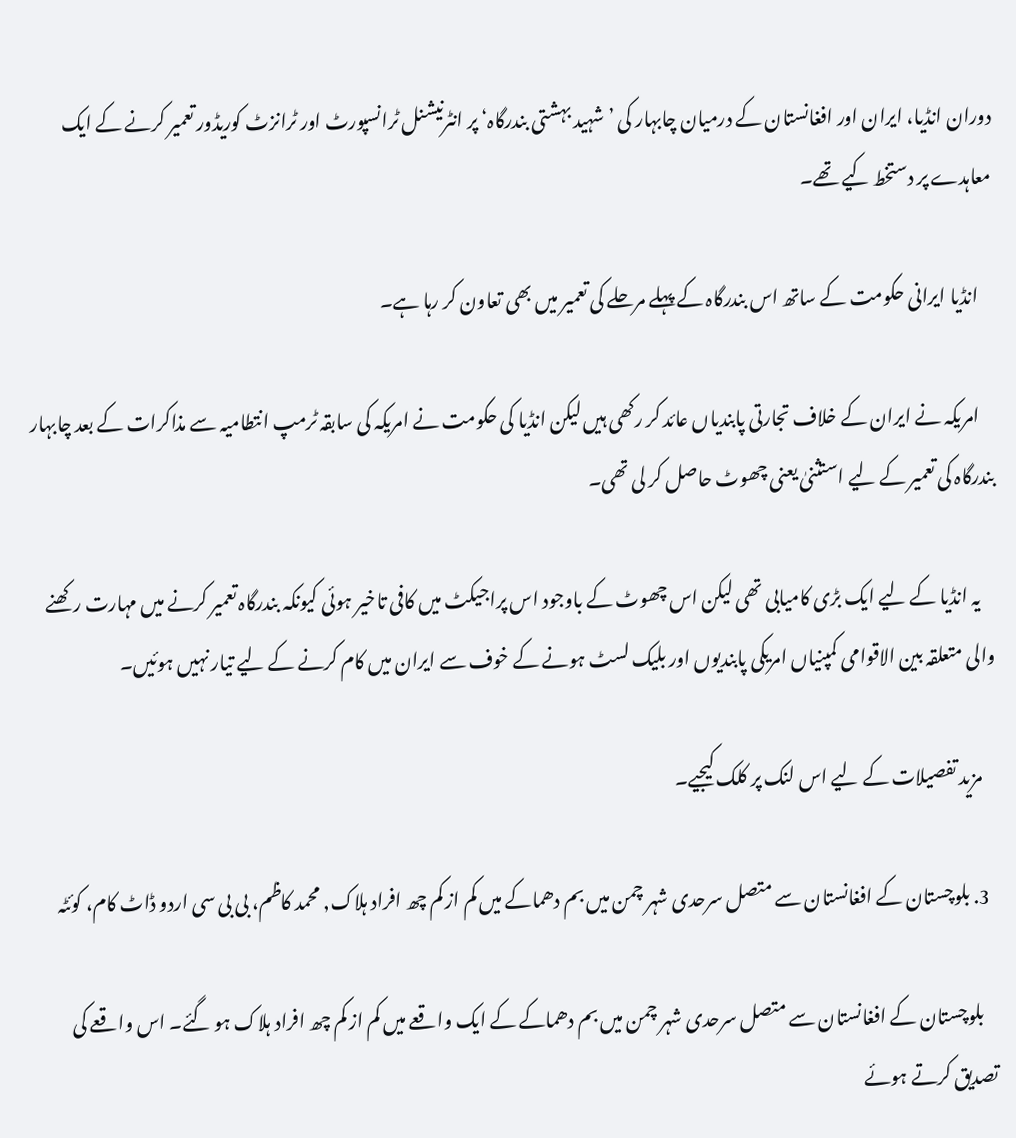دوران انڈیا، ایران اور افغانستان کے درمیان چابہار کی ’شہید بہشتی بندرگاہ‘ پر انٹرنیشنل ٹرانسپورٹ اور ٹرانزٹ کوریڈور تعمیر کرنے کے ایک معاہدے پر دستخط کیے تھے۔

    انڈیا ایرانی حکومت کے ساتھ اس بندرگاہ کے پہلے مرحلے کی تعمیر میں بھی تعاون کر رہا ہے۔

    امریکہ نے ایران کے خلاف تجارتی پابندیاں عائد کر رکھی ہیں لیکن انڈیا کی حکومت نے امریکہ کی سابقہ ٹرمپ انتطامیہ سے مذاکرات کے بعد چابہار بندرگاہ کی تعمیر کے لیے استثنیٰ یعنی چھوٹ حاصل کر لی تھی۔

    یہ انڈیا کے لیے ایک بڑی کامیابی تھی لیکن اس چھوٹ کے باوجود اس پراجیکٹ میں کافی تاخیر ہوئی کیونکہ بندرگاہ تعمیر کرنے میں مہارت رکھنے والی متعلقہ بین الاقوامی کمپنیاں امریکی پابندیوں اور بلیک لسٹ ہونے کے خوف سے ایران میں کام کرنے کے لیے تیار نہیں ہوئیں۔

    مزید تفصیلات کے لیے اس لنک پر کلک کیجیے۔

  3. بلوچستان کے افغانستان سے متصل سرحدی شہر چمن میں بم دھماکے میں کم از کم چھ افراد ہلاک, محمد کاظم، بی بی سی اردو ڈاٹ کام، کوئٹہ

    بلوچستان کے افغانستان سے متصل سرحدی شہر چمن میں بم دھماکے کے ایک واقعے میں کم از کم چھ افراد ہلاک ہو گئے۔ اس واقعے کی تصدیق کرتے ہوئے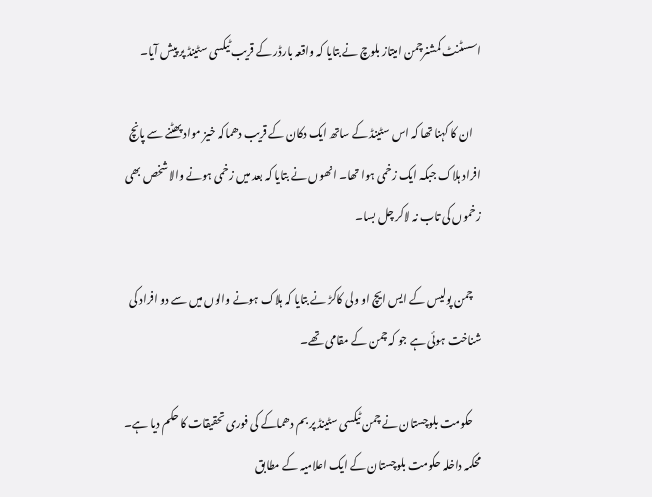اسسٹنٹ کمشنرچمن امیتاز بلوچ نے بتایا کہ واقعہ بارڈر کے قریب ٹیکسی سٹینڈ پر پیش آیا۔

    ان کا کہنا تھا کہ اس سٹینڈ کے ساتھ ایک دکان کے قریب دھماکہ خیز مواد پھٹنے سے پانچ افراد ہلاک جبکہ ایک زخمی ہوا تھا۔ انھوں نے بتایا کہ بعد میں زخمی ہونے والا شخص بھی زخموں کی تاب نہ لاکر چل بسا۔

    چمن پولیس کے ایس ایچ او ولی کاکڑ نے بتایا کہ ہلاک ہونے والوں میں سے دو افراد کی شناخت ہوئی ہے جو کہ چمن کے مقامی تھے۔

    حکومت بلوچستان نے چمن ٹیکسی سٹینڈ پر بم دھماکے کی فوری تحقیقات کا حکم دیا ہے۔ محکمہ داخلہ حکومت بلوچستان کے ایک اعلامیہ کے مطابق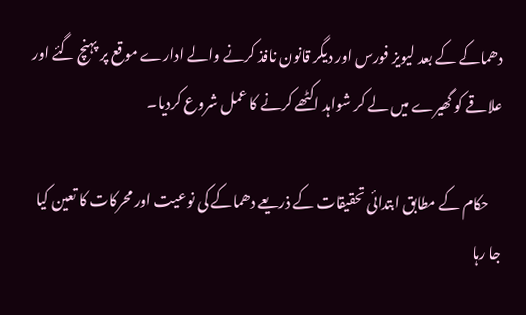دھماکے کے بعد لیویز فورس اور دیگر قانون نافذ کرنے والے ادارے موقع پر پہنچ گئے اور علاقے کو گھیرے میں لے کر شواہد اکٹھے کرنے کا عمل شروع کردیا۔

    حکام کے مطابق ابتدائی تحقیقات کے ذریعے دھماکے کی نوعیت اور محرکات کا تعین کیا جا رہا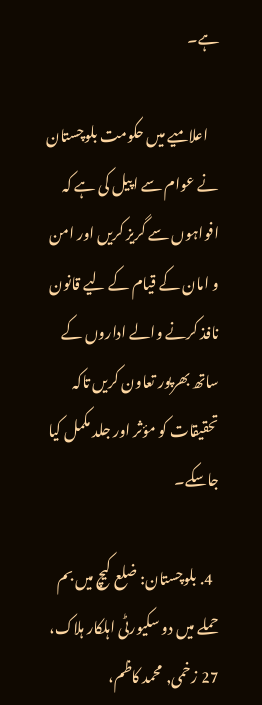ہے۔

    اعلامیے میں حکومت بلوچستان نے عوام سے اپیل کی ہے کہ افواہوں سے گریز کریں اور امن و امان کے قیام کے لیے قانون نافذ کرنے والے اداروں کے ساتھ بھرپور تعاون کریں تاکہ تحقیقات کو مؤثر اور جلد مکمل کیا جاسکے۔

  4. بلوچستان: ضلع کیچ میں بم حملے میں دو سکیورٹی اہلکار ہلاک، 27 زخمی, محمد کاظم،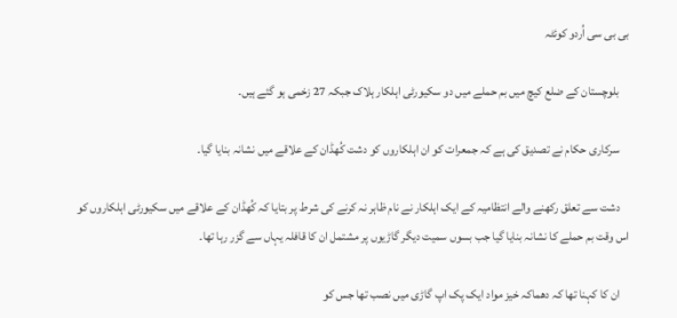بی بی سی اُردو کوئٹہ

    بلوچستان کے ضلع کیچ میں بم حملے میں دو سکیورٹی اہلکار ہلاک جبکہ 27 زخمی ہو گئے ہیں۔

    سرکاری حکام نے تصدیق کی ہے کہ جمعرات کو ان اہلکاروں کو دشت کُھڈان کے علاقے میں نشانہ بنایا گیا۔

    دشت سے تعلق رکھنے والے انتظامیہ کے ایک اہلکار نے نام ظاہر نہ کرنے کی شرط پر بتایا کہ کُھڈان کے علاقے میں سکیورٹی اہلکاروں کو اس وقت بم حملے کا نشانہ بنایا گیا جب بسوں سمیت دیگر گاڑیوں پر مشتمل ان کا قافلہ یہاں سے گزر رہا تھا۔

    ان کا کہنا تھا کہ دھماکہ خیز مواد ایک پک اپ گاڑی میں نصب تھا جس کو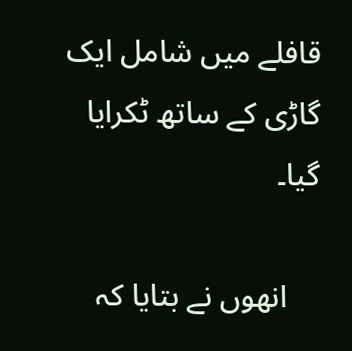قافلے میں شامل ایک گاڑی کے ساتھ ٹکرایا گیا۔

    انھوں نے بتایا کہ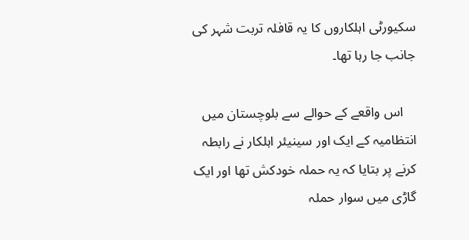سکیورٹی اہلکاروں کا یہ قافلہ تربت شہر کی جانب جا رہا تھا۔

    اس واقعے کے حوالے سے بلوچستان میں انتظامیہ کے ایک اور سینیئر اہلکار نے رابطہ کرنے پر بتایا کہ یہ حملہ خودکش تھا اور ایک گاڑی میں سوار حملہ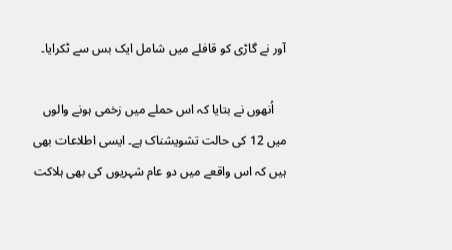آور نے گاڑی کو قافلے میں شامل ایک بس سے ٹکرایا۔

    اُنھوں نے بتایا کہ اس حملے میں زخمی ہونے والوں میں 12 کی حالت تشویشناک ہے۔ ایسی اطلاعات بھی ہیں کہ اس واقعے میں دو عام شہریوں کی بھی ہلاکت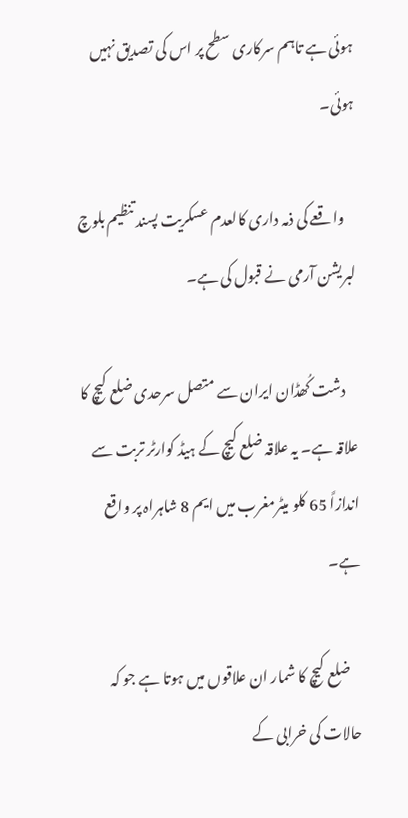ہوئی ہے تاہم سرکاری سطح پر اس کی تصدیق نہیں ہوئی۔

    واقعے کی ذمہ داری کالعدم عسکریت پسند تنظیم بلوچ لبریشن آرمی نے قبول کی ہے۔

    دشت کُھڈان ایران سے متصل سرحدی ضلع کیچ کا علاقہ ہے۔ یہ علاقہ ضلع کیچ کے ہیڈ کوارٹر تربت سے اندازاً 65 کلو میٹرمغرب میں ایم 8 شاہراہ پر واقع ہے۔

    ضلع کیچ کا شمار ان علاقوں میں ہوتا ہے جو کہ حالات کی خرابی کے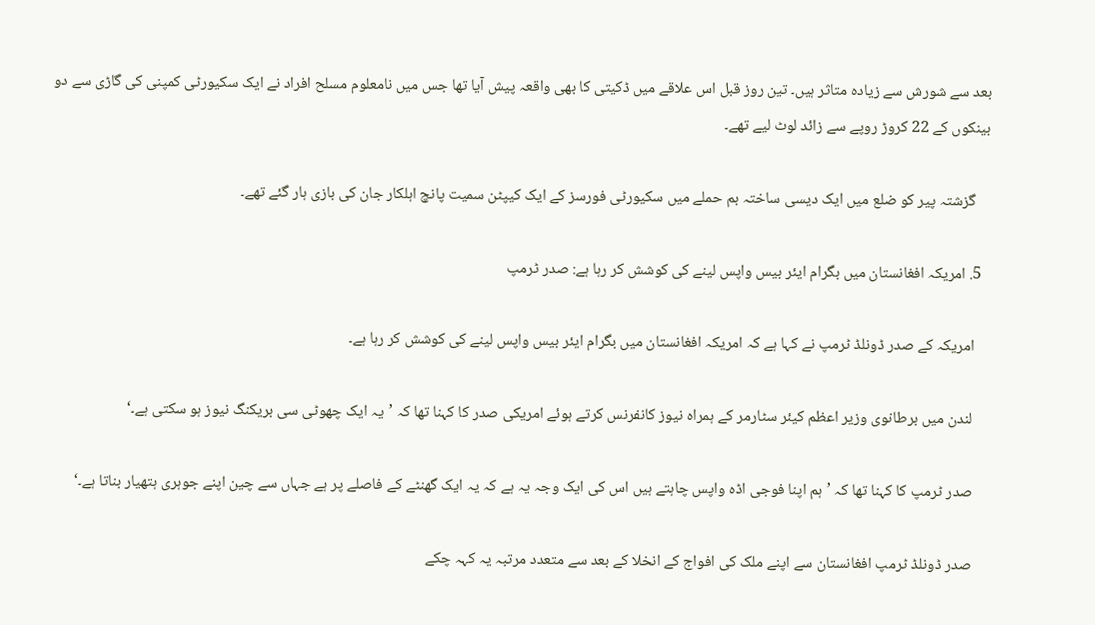بعد سے شورش سے زیادہ متاثر ہیں۔ تین روز قبل اس علاقے میں ڈکیتی کا بھی واقعہ پیش آیا تھا جس میں نامعلوم مسلح افراد نے ایک سکیورٹی کمپنی کی گاڑی سے دو بینکوں کے 22 کروڑ روپے سے زائد لوٹ لیے تھے۔

    گزشتہ پیر کو ضلع میں ایک دیسی ساختہ بم حملے میں سکیورٹی فورسز کے ایک کیپٹن سمیت پانچ اہلکار جان کی بازی ہار گئے تھے۔

  5. امریکہ افغانستان میں بگرام ایئر بیس واپس لینے کی کوشش کر رہا ہے: صدر ٹرمپ

    امریکہ کے صدر ڈونلڈ ٹرمپ نے کہا ہے کہ امریکہ افغانستان میں بگرام ایئر بیس واپس لینے کی کوشش کر رہا ہے۔

    لندن میں برطانوی وزیر اعظم کیئر سٹارمر کے ہمراہ نیوز کانفرنس کرتے ہوئے امریکی صدر کا کہنا تھا کہ ’یہ ایک چھوٹی سی بریکنگ نیوز ہو سکتی ہے۔‘

    صدر ٹرمپ کا کہنا تھا کہ ’ہم اپنا فوجی اڈہ واپس چاہتے ہیں اس کی ایک وجہ یہ ہے کہ یہ ایک گھنٹے کے فاصلے پر ہے جہاں سے چین اپنے جوہری ہتھیار بناتا ہے۔‘

    صدر ڈونلڈ ٹرمپ افغانستان سے اپنے ملک کی افواج کے انخلا کے بعد سے متعدد مرتبہ یہ کہہ چکے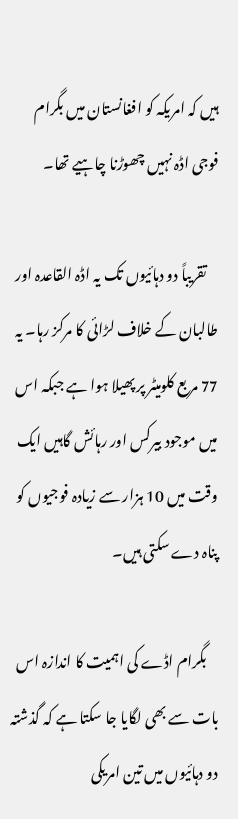ہیں کہ امریکہ کو افغانستان میں بگرام فوجی اڈہ نہیں چھوڑنا چاہیے تھا۔

    تقریباً دو دہائیوں تک یہ اڈہ القاعدہ اور طالبان کے خلاف لڑائی کا مرکز رہا۔ یہ 77 مربع کلومیٹر پر پھیلا ہوا ہے جبکہ اس میں موجود بیرکس اور رہائش گاہیں ایک وقت میں 10 ہزار سے زیادہ فوجیوں کو پناہ دے سکتی ہیں۔

    بگرام اڈے کی اہمیت کا اندازہ اس بات سے بھی لگایا جا سکتا ہے کہ گذشتہ دو دہائیوں میں تین امریکی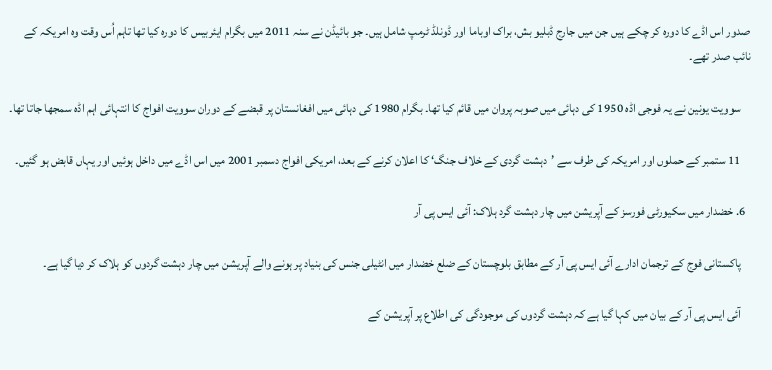صدور اس اڈے کا دورہ کر چکے ہیں جن میں جارج ڈبلیو بش، براک اوباما اور ڈونلڈ ٹرمپ شامل ہیں۔ جو بائیڈن نے سنہ 2011 میں بگرام ایئربیس کا دورہ کیا تھا تاہم اُس وقت وہ امریکہ کے نائب صدر تھے۔

    سوویت یونین نے یہ فوجی اڈہ 1950 کی دہائی میں صوبہ پروان میں قائم کیا تھا۔ بگرام 1980 کی دہائی میں افغانستان پر قبضے کے دوران سوویت افواج کا انتہائی اہم اڈہ سمجھا جاتا تھا۔

    11 ستمبر کے حملوں اور امریکہ کی طرف سے ’دہشت گردی کے خلاف جنگ‘ کا اعلان کرنے کے بعد، امریکی افواج دسمبر 2001 میں اس اڈے میں داخل ہوئیں اور یہاں قابض ہو گئیں۔

  6. خضدار میں سکیورٹی فورسز کے آپریشن میں چار دہشت گرد ہلاک: آئی ایس پی آر

    پاکستانی فوج کے ترجمان ادارے آئی ایس پی آر کے مطابق بلوچستان کے ضلع خضدار میں انٹیلی جنس کی بنیاد پر ہونے والے آپریشن میں چار دہشت گردوں کو ہلاک کر دیا گیا ہے۔

    آئی ایس پی آر کے بیان میں کہا گیا ہے کہ دہشت گردوں کی موجودگی کی اطلاع پر آپریشن کے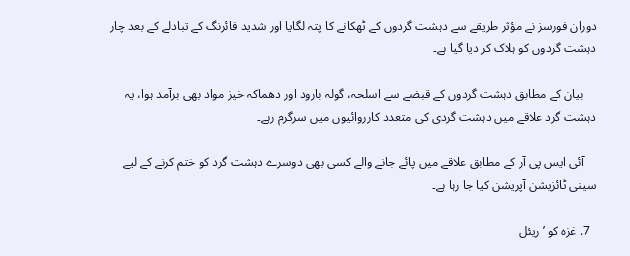دوران فورسز نے مؤثر طریقے سے دہشت گردوں کے ٹھکانے کا پتہ لگایا اور شدید فائرنگ کے تبادلے کے بعد چار دہشت گردوں کو ہلاک کر دیا گیا ہے۔

    بیان کے مطابق دہشت گردوں کے قبضے سے اسلحہ، گولہ بارود اور دھماکہ خیز مواد بھی برآمد ہوا، یہ دہشت گرد علاقے میں دہشت گردی کی متعدد کارروائیوں میں سرگرم رہے۔

    آئی ایس پی آر کے مطابق علاقے میں پائے جانے والے کسی بھی دوسرے دہشت گرد کو ختم کرنے کے لیے سینی ٹائزیشن آپریشن کیا جا رہا ہے۔

  7. غزہ کو ’ریئل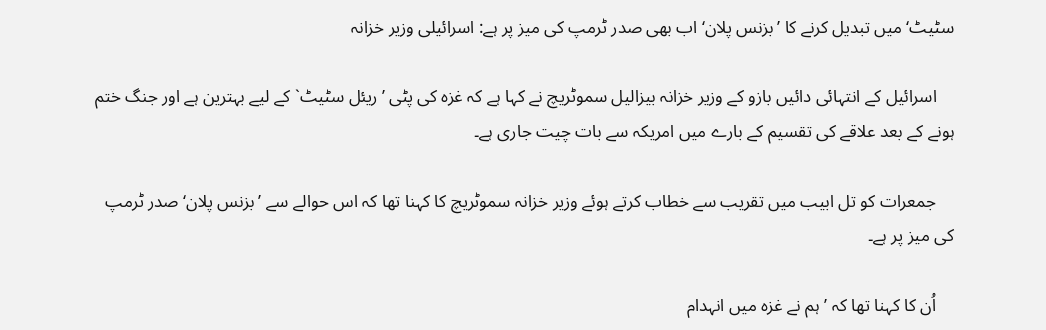سٹیٹ‘ میں تبدیل کرنے کا ’بزنس پلان‘ اب بھی صدر ٹرمپ کی میز پر ہے: اسرائیلی وزیر خزانہ

    اسرائیل کے انتہائی دائیں بازو کے وزیر خزانہ بیزالیل سموٹریچ نے کہا ہے کہ غزہ کی پٹی ’ریئل سٹیٹ` کے لیے بہترین ہے اور جنگ ختم ہونے کے بعد علاقے کی تقسیم کے بارے میں امریکہ سے بات چیت جاری ہے۔

    جمعرات کو تل ابیب میں تقریب سے خطاب کرتے ہوئے وزیر خزانہ سموٹریچ کا کہنا تھا کہ اس حوالے سے ’بزنس پلان‘ صدر ٹرمپ کی میز پر ہے۔

    اُن کا کہنا تھا کہ ’ہم نے غزہ میں انہدام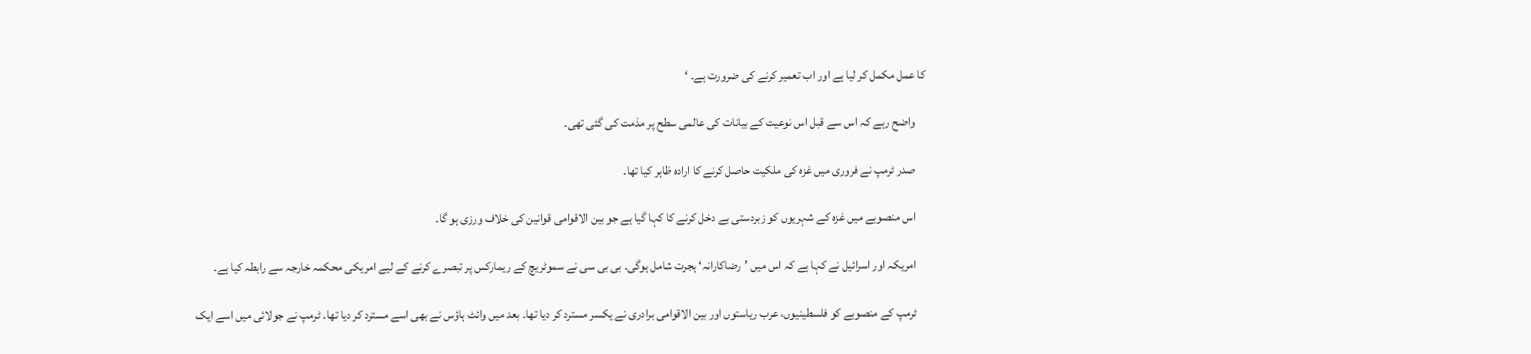کا عمل مکمل کر لیا ہے اور اب تعمیر کرنے کی ضرورت ہے۔ ‘

    واضح رہے کہ اس سے قبل اس نوعیت کے بیانات کی عالمی سطح پر مذمت کی گئی تھی۔

    صدر ٹرمپ نے فروری میں غزہ کی ملکیت حاصل کرنے کا ارادہ ظاہر کیا تھا۔

    اس منصوبے میں غزہ کے شہریوں کو زبردستی بے دخل کرنے کا کہا گیا ہے جو بین الاقوامی قوانین کی خلاف ورزی ہو گا۔

    امریکہ اور اسرائیل نے کہا ہے کہ اس میں ’رضاکارانہ‘ ہجرت شامل ہوگی۔ بی بی سی نے سموٹریچ کے ریمارکس پر تبصرے کرنے کے لیے امریکی محکمہ خارجہ سے رابطہ کیا ہے۔

    ٹرمپ کے منصوبے کو فلسطینیوں، عرب ریاستوں اور بین الاقوامی برادری نے یکسر مسترد کر دیا تھا۔ بعد میں وائٹ ہاؤس نے بھی اسے مسترد کر دیا تھا۔ ٹرمپ نے جولائی میں اسے ایک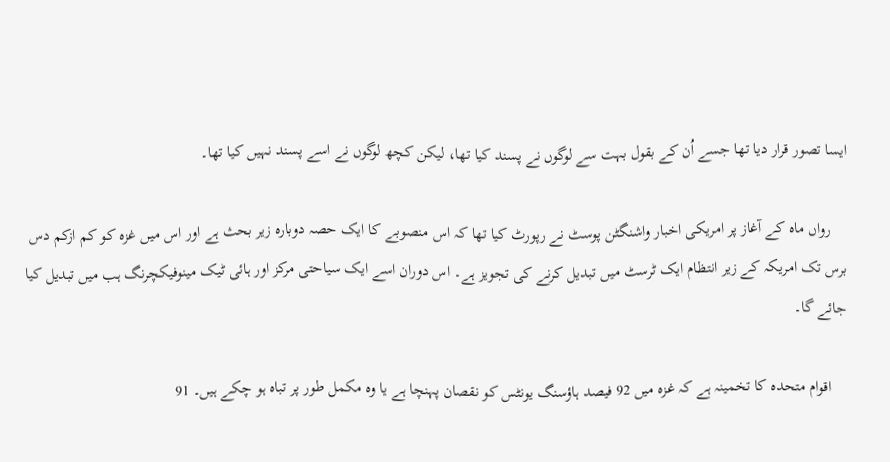ایسا تصور قرار دیا تھا جسے اُن کے بقول بہت سے لوگوں نے پسند کیا تھا، لیکن کچھ لوگوں نے اسے پسند نہیں کیا تھا۔

    رواں ماہ کے آغاز پر امریکی اخبار واشنگٹن پوسٹ نے رپورٹ کیا تھا کہ اس منصوبے کا ایک حصہ دوبارہ زیر بحث ہے اور اس میں غزہ کو کم ازکم دس برس تک امریکہ کے زیر انتظام ایک ٹرسٹ میں تبدیل کرنے کی تجویز ہے۔ اس دوران اسے ایک سیاحتی مرکز اور ہائی ٹیک مینوفیکچرنگ ہب میں تبدیل کیا جائے گا۔

    اقوام متحدہ کا تخمینہ ہے کہ غزہ میں 92 فیصد ہاؤسنگ یونٹس کو نقصان پہنچا ہے یا وہ مکمل طور پر تباہ ہو چکے ہیں۔ 91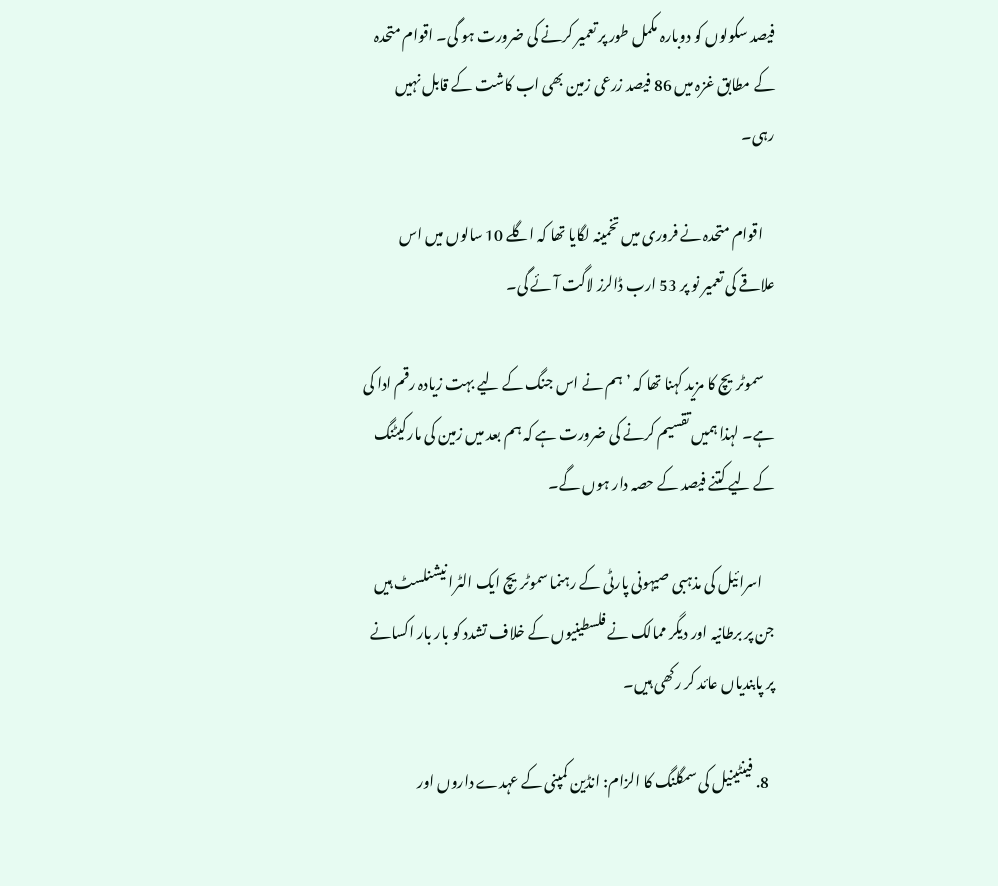فیصد سکولوں کو دوبارہ مکمل طور پر تعمیر کرنے کی ضرورت ہو گی۔ اقوام متحدہ کے مطابق غزہ میں 86 فیصد زرعی زمین بھی اب کاشت کے قابل نہیں رہی۔

    اقوام متحدہ نے فروری میں تخمینہ لگایا تھا کہ اگلے 10 سالوں میں اس علاقے کی تعمیر نو پر 53 ارب ڈالرز لاگت آئے گی۔

    سموٹریچ کا مزید کہنا تھا کہ ’ہم نے اس جنگ کے لیے بہت زیادہ رقم ادا کی ہے۔ لہذا ہمیں تقسیم کرنے کی ضرورت ہے کہ ہم بعد میں زمین کی مارکیٹنگ کے لیے کتنے فیصد کے حصہ دار ہوں گے۔

    اسرائیل کی مذہبی صیہونی پارٹی کے رہنما سموٹریچ ایک الٹرا نیشنلسٹ ہیں جن پر برطانیہ اور دیگر ممالک نے فلسطینیوں کے خلاف تشدد کو بار بار اکسانے پر پابندیاں عائد کر رکھی ہیں۔

  8. فینٹینیل کی سمگلنگ کا الزام: انڈین کمپنی کے عہدے داروں اور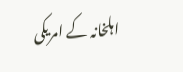اہلخانہ کے امریکی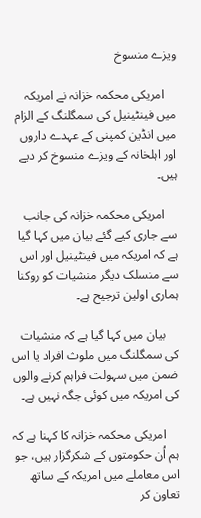ویزے منسوخ

    امریکی محکمہ خزانہ نے امریکہ میں فینٹینیل کی سمگلنگ کے الزام میں انڈین کمپنی کے عہدے داروں اور اہلخانہ کے ویزے منسوخ کر دیے ہیں۔

    امریکی محکمہ خزانہ کی جانب سے جاری کیے گئے بیان میں کہا گیا ہے کہ امریکہ میں فینٹینیل اور اس سے منسلک دیگر منشیات کو روکنا ہماری اولین ترجیح ہے۔

    بیان میں کہا گیا ہے کہ منشیات کی سمگلنگ میں ملوث افراد یا اس ضمن میں سہولت فراہم کرنے والوں کی امریکہ میں کوئی جگہ نہیں ہے۔

    امریکی محکمہ خزانہ کا کہنا ہے کہ ہم اُن حکومتوں کے شکرگزار ہیں، جو اس معاملے میں امریکہ کے ساتھ تعاون کر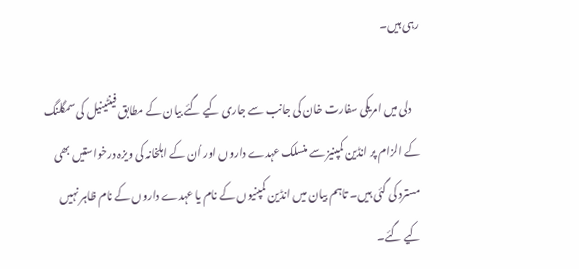رہی ہیں۔

    دلی میں امریکی سفارت خان کی جانب سے جاری کیے گئے بیان کے مطابق فینٹینیل کی سمگلنگ کے الزام پر انڈین کمپنیز سے منسلک عہدے داروں اور اُن کے اہلخانہ کی ویزہ درخواستیں بھی مسترد کی گئی ہیں۔ تاہم بیان میں انڈین کمپنیوں کے نام یا عہدے داروں کے نام ظاہر نہیں کیے گئے۔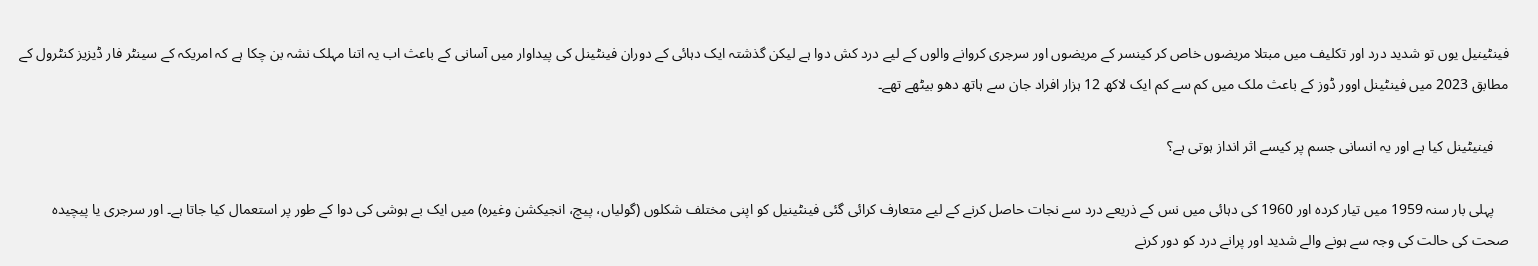فینٹینیل یوں تو شدید درد اور تکلیف میں مبتلا مریضوں خاص کر کینسر کے مریضوں اور سرجری کروانے والوں کے لیے درد کش دوا ہے لیکن گذشتہ ایک دہائی کے دوران فینٹینل کی پیداوار میں آسانی کے باعث اب یہ اتنا مہلک نشہ بن چکا ہے کہ امریکہ کے سینٹر فار ڈیزیز کنٹرول کے مطابق 2023 میں فینٹینل اوور ڈوز کے باعث ملک میں کم سے کم ایک لاکھ 12 ہزار افراد جان سے ہاتھ دھو بیٹھے تھے۔

    فینیٹینل کیا ہے اور یہ انسانی جسم پر کیسے اثر انداز ہوتی ہے؟

    پہلی بار سنہ 1959 میں تیار کردہ اور 1960 کی دہائی میں نس کے ذریعے درد سے نجات حاصل کرنے کے لیے متعارف کرائی گئی فینٹینیل کو اپنی مختلف شکلوں (گولیاں، پیچ، انجیکشن وغیرہ) میں ایک بے ہوشی کی دوا کے طور پر استعمال کیا جاتا ہے۔ اور سرجری یا پیچیدہ صحت کی حالت کی وجہ سے ہونے والے شدید اور پرانے درد کو دور کرنے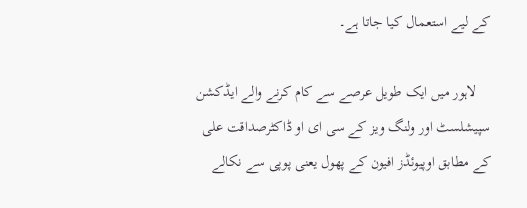کے لیے استعمال کیا جاتا ہے۔

    لاہور میں ایک طویل عرصے سے کام کرنے والے ایڈکشن سپیشلسٹ اور ولنگ ویز کے سی ای او ڈاکٹرصداقت علی کے مطابق اوپیوئڈز افیون کے پھول یعنی پوپی سے نکالے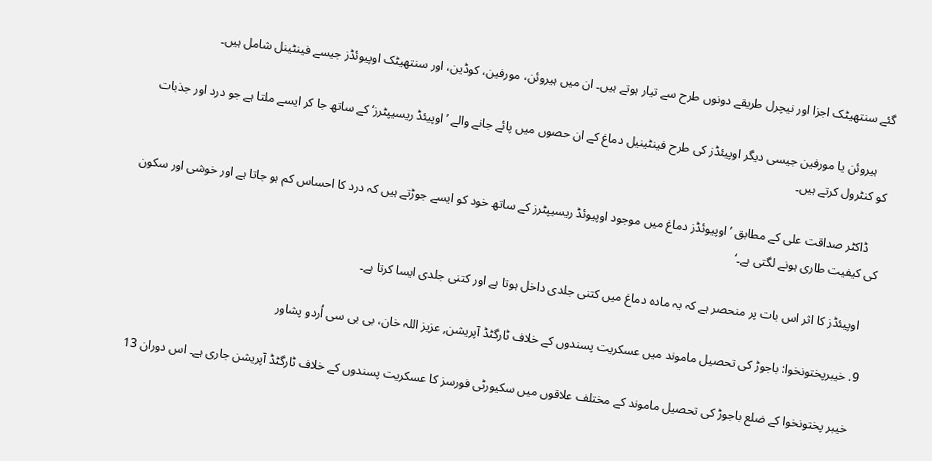گئے سنتھیٹک اجزا اور نیچرل طریقے دونوں طرح سے تیار ہوتے ہیں۔ ان میں ہیروئن، مورفین، کوڈین، اور سنتھیٹک اوپیوئڈز جیسے فینٹینل شامل ہیں۔

    ہیروئن یا مورفین جیسی دیگر اوپیئڈز کی طرح فینٹینیل دماغ کے ان حصوں میں پائے جانے والے ’اوپیئڈ ریسیپٹرز‘ کے ساتھ جا کر ایسے ملتا ہے جو درد اور جذبات کو کنٹرول کرتے ہیں۔

    ڈاکٹر صداقت علی کے مطابق ’اوپیوئڈز دماغ میں موجود اوپیوئڈ ریسیپٹرز کے ساتھ خود کو ایسے جوڑتے ہیں کہ درد کا احساس کم ہو جاتا ہے اور خوشی اور سکون کی کیفیت طاری ہونے لگتی ہے۔‘

    اوپیئڈز کا اثر اس بات پر منحصر ہے کہ یہ مادہ دماغ میں کتنی جلدی داخل ہوتا ہے اور کتنی جلدی ایسا کرتا ہے۔

  9. خیبرپختونخوا: باجوڑ کی تحصیل ماموند میں عسکریت پسندوں کے خلاف ٹارگٹڈ آپریشن, عزیز اللہ خان، بی بی سی اُردو پشاور

    خیبر پختونخوا کے ضلع باجوڑ کی تحصیل ماموند کے مختلف علاقوں میں سکیورٹی فورسز کا عسکریت پسندوں کے خلاف ٹارگٹڈ آپریشن جاری ہے۔ اس دوران 13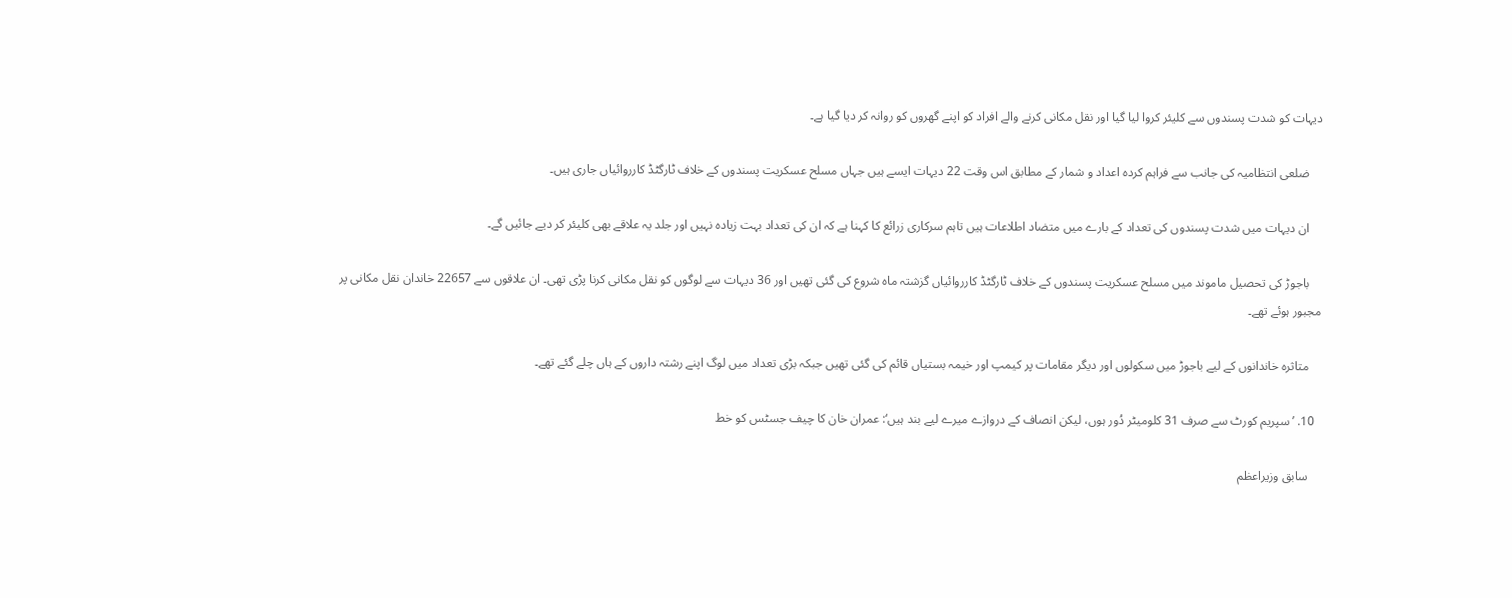دیہات کو شدت پسندوں سے کلیئر کروا لیا گیا اور نقل مکانی کرنے والے افراد کو اپنے گھروں کو روانہ کر دیا گیا ہے۔

    ضلعی انتظامیہ کی جانب سے فراہم کردہ اعداد و شمار کے مطابق اس وقت 22 دیہات ایسے ہیں جہاں مسلح عسکریت پسندوں کے خلاف ٹارگٹڈ کارروائیاں جاری ہیں۔

    ان دیہات میں شدت پسندوں کی تعداد کے بارے میں متضاد اطلاعات ہیں تاہم سرکاری زرائع کا کہنا ہے کہ ان کی تعداد بہت زیادہ نہیں اور جلد یہ علاقے بھی کلیئر کر دیے جائیں گے۔

    باجوڑ کی تحصیل ماموند میں مسلح عسکریت پسندوں کے خلاف ٹارگٹڈ کارروائیاں گزشتہ ماہ شروع کی گئی تھیں اور 36 دیہات سے لوگوں کو نقل مکانی کرنا پڑی تھی۔ ان علاقوں سے 22657 خاندان نقل مکانی پر مجبور ہوئے تھے۔

    متاثرہ خاندانوں کے لیے باجوڑ میں سکولوں اور دیگر مقامات پر کیمپ اور خیمہ بستیاں قائم کی گئی تھیں جبکہ بڑی تعداد میں لوگ اپنے رشتہ داروں کے ہاں چلے گئے تھے۔

  10. ’سپریم کورٹ سے صرف 31 کلومیٹر دُور ہوں، لیکن انصاف کے دروازے میرے لیے بند ہیں‘: عمران خان کا چیف جسٹس کو خط

    سابق وزیراعظم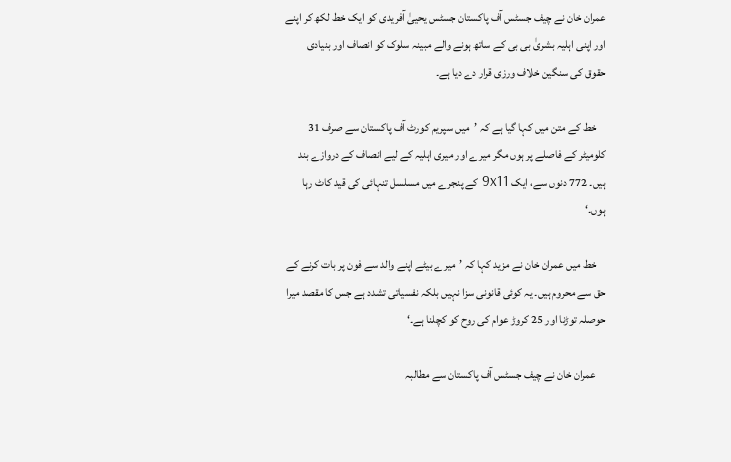عمران خان نے چیف جسٹس آف پاکستان جسٹس یحییٰ آفریدی کو ایک خط لکھ کر اپنے اور اپنی اہلیہ بشریٰ بی بی کے ساتھ ہونے والے مبینہ سلوک کو انصاف اور بنیادی حقوق کی سنگین خلاف ورزی قرار دے دیا ہے۔

    خط کے متن میں کہا گیا ہے کہ ’میں سپریم کورٹ آف پاکستان سے صرف 31 کلومیٹر کے فاصلے پر ہوں مگر میرے اور میری اہلیہ کے لیے انصاف کے دروازے بند ہیں۔ 772 دنوں سے، ایک 9x11 کے پنجرے میں مسلسل تنہائی کی قید کاٹ رہا ہوں۔‘

    خط میں عمران خان نے مزید کہا کہ ’میرے بیٹے اپنے والد سے فون پر بات کرنے کے حق سے محروم ہیں۔ یہ کوئی قانونی سزا نہیں بلکہ نفسیاتی تشدد ہے جس کا مقصد میرا حوصلہ توڑنا اور 25 کروڑ عوام کی روح کو کچلنا ہے۔‘

    عمران خان نے چیف جسٹس آف پاکستان سے مطالبہ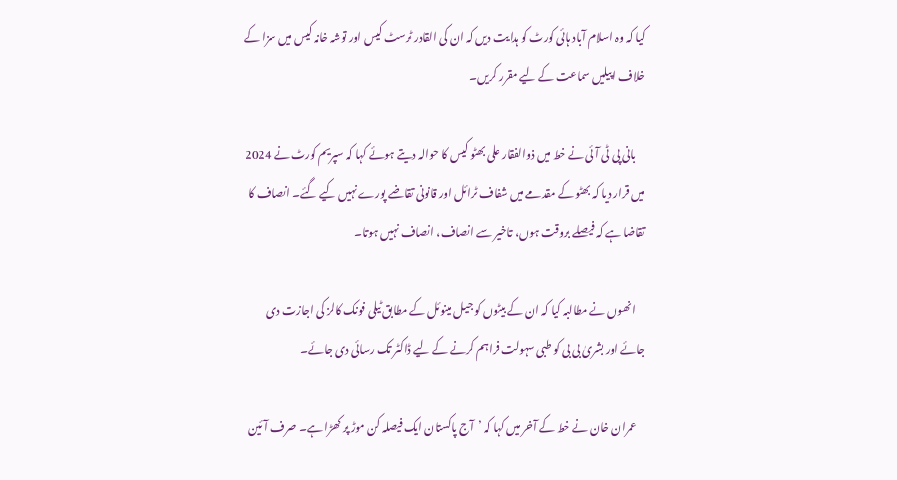کیا کہ وہ اسلام آباد ہائی کورٹ کو ہدایت دیں کہ ان کی القادر ٹرسٹ کیس اور توشہ خانہ کیس میں سزا کے خلاف اپیلیں سماعت کے لیے مقرر کریں۔

    بانی پی ٹی آئی نے خط میں ذوالفقار علی بھٹو کیس کا حوالہ دیتے ہوئے کہا کہ سپریم کورٹ نے 2024 میں قرار دیا کہ بھٹو کے مقدمے میں شفاف ٹرائل اور قانونی تقاضے پورے نہیں کیے گئے۔ انصاف کا تقاضا ہے کہ فیصلے بروقت ہوں، تاخیر سے انصاف، انصاف نہیں ہوتا۔

    انھوں نے مطالبہ کیا کہ ان کے بیٹوں کو جیل مینوئل کے مطابق ٹیلی فونک کالز کی اجازت دی جائے اور بشریٰ بی بی کو طبی سہولت فراہم کرنے کے لیے ڈاکٹر تک رسائی دی جائے۔

    عمران خان نے خط کے آخر میں کہا کہ ’آج پاکستان ایک فیصلہ کن موڑ پر کھڑا ہے۔ صرف آئین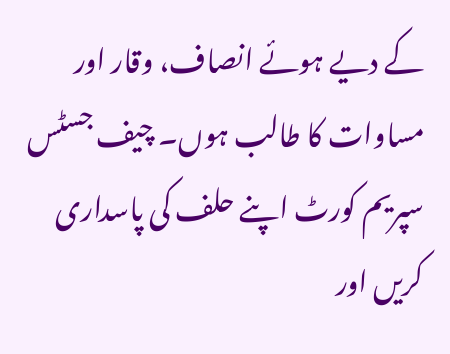کے دیے ہوئے انصاف، وقار اور مساوات کا طالب ہوں۔ چیف جسٹس سپریم کورٹ اپنے حلف کی پاسداری کریں اور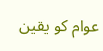عوام کو یقین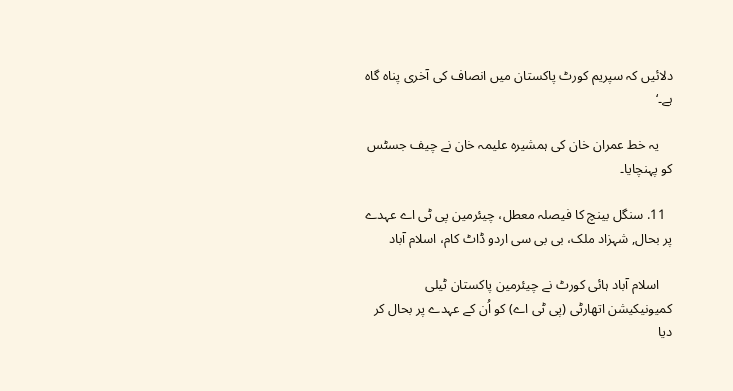دلائیں کہ سپریم کورٹ پاکستان میں انصاف کی آخری پناہ گاہ ہے۔‘

    یہ خط عمران خان کی ہمشیرہ علیمہ خان نے چیف جسٹس کو پہنچایا۔

  11. سنگل بینچ کا فیصلہ معطل، چیئرمین پی ٹی اے عہدے پر بحال, شہزاد ملک، بی بی سی اردو ڈاٹ کام، اسلام آباد

    اسلام آباد ہائی کورٹ نے چیئرمین پاکستان ٹیلی کمیونیکیشن اتھارٹی (پی ٹی اے) کو اُن کے عہدے پر بحال کر دیا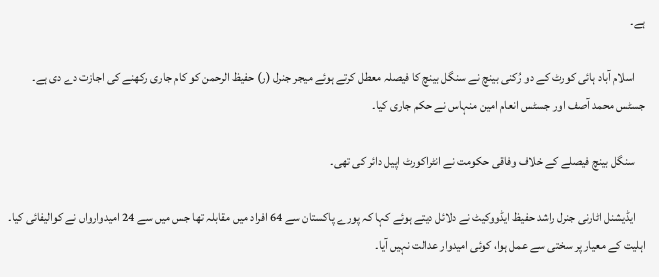ہے۔

    اسلام آباد ہائی کورٹ کے دو رُکنی بینچ نے سنگل بینچ کا فیصلہ معطل کرتے ہوئے میجر جنرل (ر) حفیظ الرحمن کو کام جاری رکھنے کی اجازت دے دی ہے۔ جسٹس محمد آصف اور جسٹس انعام امین منہاس نے حکم جاری کیا۔

    سنگل بینچ فیصلے کے خلاف وفاقی حکومت نے انٹراکورٹ اپیل دائر کی تھی۔

    ایڈیشنل اٹارنی جنرل راشد حفیظ ایڈووکیٹ نے دلائل دیتے ہوئے کہا کہ پورے پاکستان سے 64 افراد میں مقابلہ تھا جس میں سے 24 امیدوارواں نے کوالیفائی کیا۔ اہلیت کے معیار پر سختی سے عمل ہوا، کوئی امیدوار عدالت نہیں آیا۔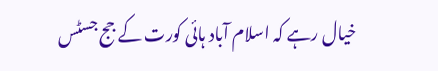خیال رہے کہ اسلام آباد ہائی کورت کے جج جسٹس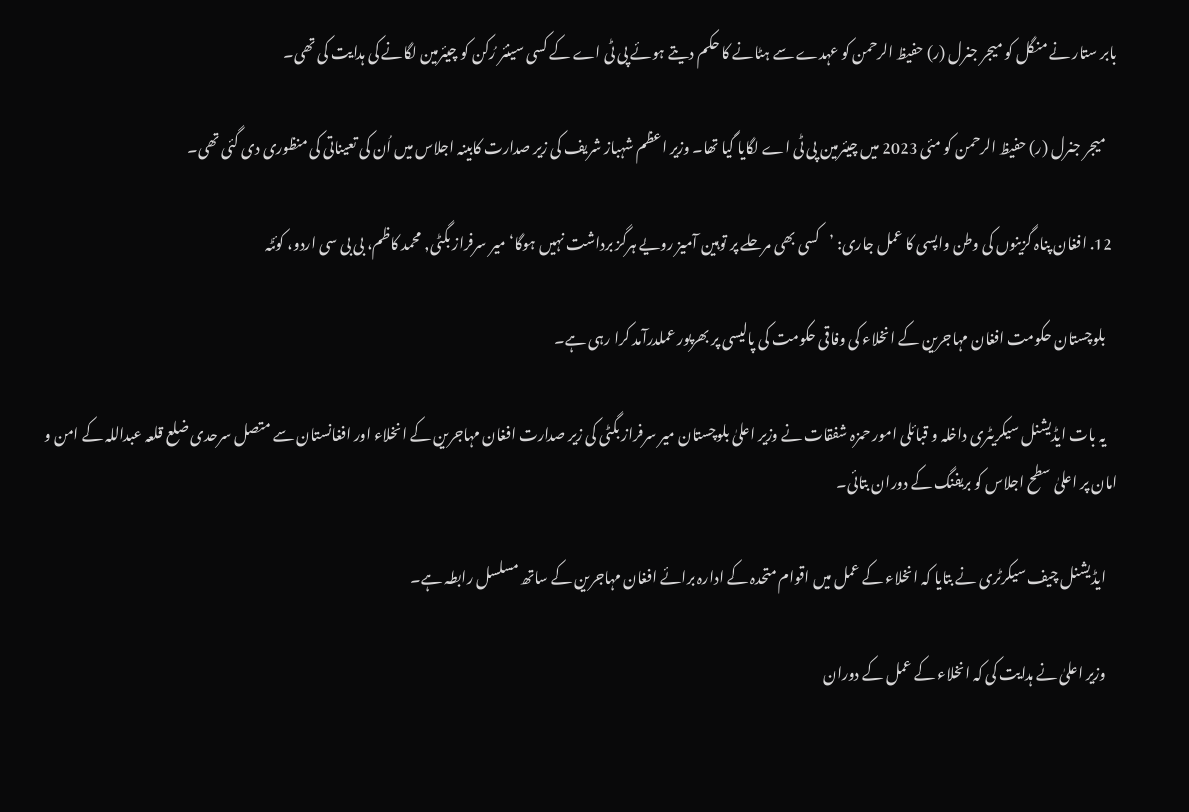بابر ستار نے منگل کو میجر جنرل (ر) حفیظ الرحمن کو عہدے سے ہٹانے کا حکم دیتے ہوئے پی ٹی اے کے کسی سینئر رُکن کو چیئرمین لگانے کی ہدایت کی تھی۔

    میجر جنرل (ر) حفیظ الرحمن کو مئی 2023 میں چیئرمین پی ٹی اے لگایا گیا تھا۔ وزیر اعظم شہباز شریف کی زیر صدارت کابینہ اجلاس میں اُن کی تعیناتی کی منظوری دی گئی تھی۔

  12. افغان پناہ گزینوں کی وطن واپسی کا عمل جاری: ’کسی بھی مرحلے پر توہین آمیز رویے ہرگز برداشت نہیں ہوگا‘ میر سرفراز بگٹی, محمد کاظم، بی بی سی اردو، کوئٹہ

    بلوچستان حکومت افغان مہاجرین کے انخلاء کی وفاقی حکومت کی پالیسی پر بھرپور عملدرآمد کرا رہی ہے۔

    یہ بات ایڈیشنل سیکریٹری داخلہ و قبائلی امور حمزہ شفقات نے وزیر اعلیٰ بلوچستان میر سرفراز بگٹی کی زیر صدارت افغان مہاجرین کے انخلاء اور افغانستان سے متصل سرحدی ضلع قلعہ عبداللہ کے امن و امان پر اعلیٰ سطح اجلاس کو بریفنگ کے دوران بتائی۔

    ایڈیشنل چیف سیکرٹری نے بتایا کہ انخلاء کے عمل میں اقوام متحدہ کے ادارہ برائے افغان مہاجرین کے ساتھ مسلسل رابطہ ہے۔

    وزیر اعلیٰ نے ہدایت کی کہ انخلاء کے عمل کے دوران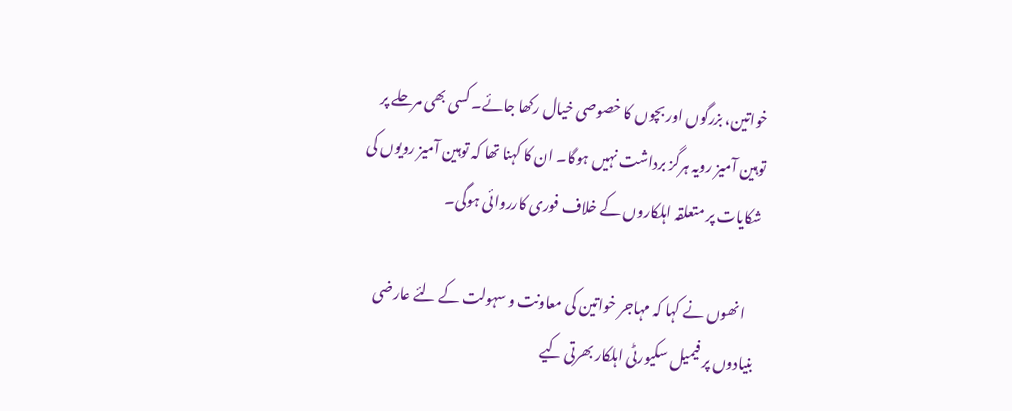خواتین، بزرگوں اور بچوں کا خصوصی خیال رکھا جائے۔ کسی بھی مرحلے پر توہین آمیز رویہ ہرگز برداشت نہیں ہوگا۔ ان کا کہنا تھا کہ توہین آمیز رویوں کی شکایات پر متعلقہ اہلکاروں کے خلاف فوری کارروائی ہوگی۔

    انھوں نے کہا کہ مہاجر خواتین کی معاونت و سہولت کے لئے عارضی بنیادوں پر فیمیل سکیورٹی اہلکار بھرتی کیے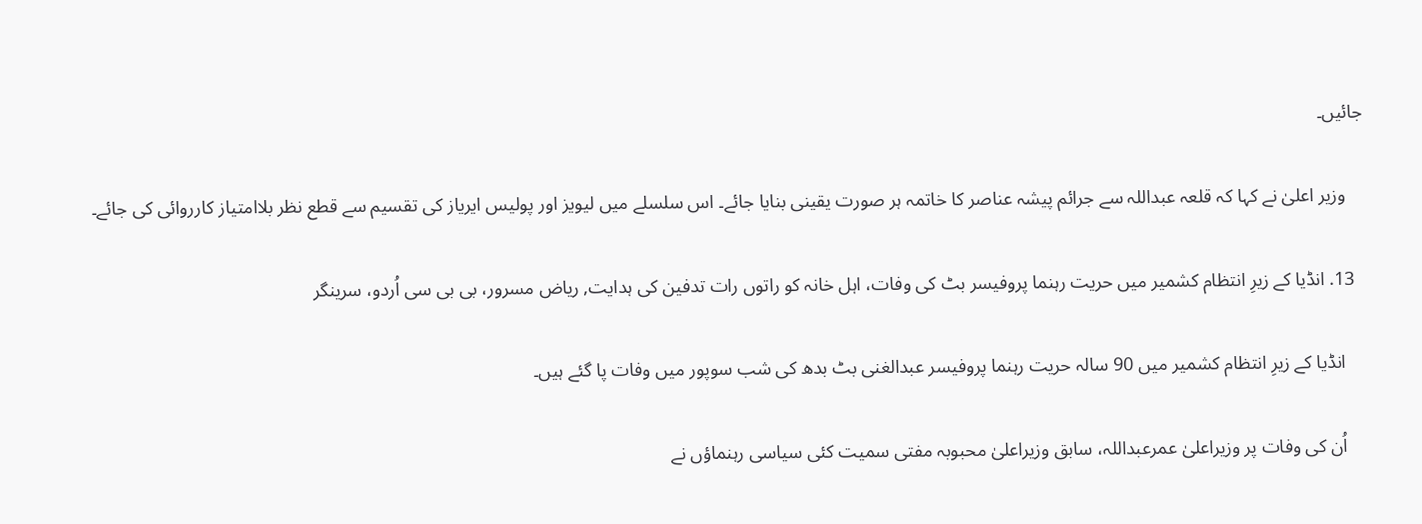جائیں۔

    وزیر اعلیٰ نے کہا کہ قلعہ عبداللہ سے جرائم پیشہ عناصر کا خاتمہ ہر صورت یقینی بنایا جائے۔ اس سلسلے میں لیویز اور پولیس ایریاز کی تقسیم سے قطع نظر بلاامتیاز کارروائی کی جائے۔

  13. انڈیا کے زیرِ انتظام کشمیر میں حریت رہنما پروفیسر بٹ کی وفات، اہل خانہ کو راتوں رات تدفین کی ہدایت, ریاض مسرور، بی بی سی اُردو، سرینگر

    انڈیا کے زیرِ انتظام کشمیر میں 90 سالہ حریت رہنما پروفیسر عبدالغنی بٹ بدھ کی شب سوپور میں وفات پا گئے ہیں۔

    اُن کی وفات پر وزیراعلیٰ عمرعبداللہ، سابق وزیراعلیٰ محبوبہ مفتی سمیت کئی سیاسی رہنماؤں نے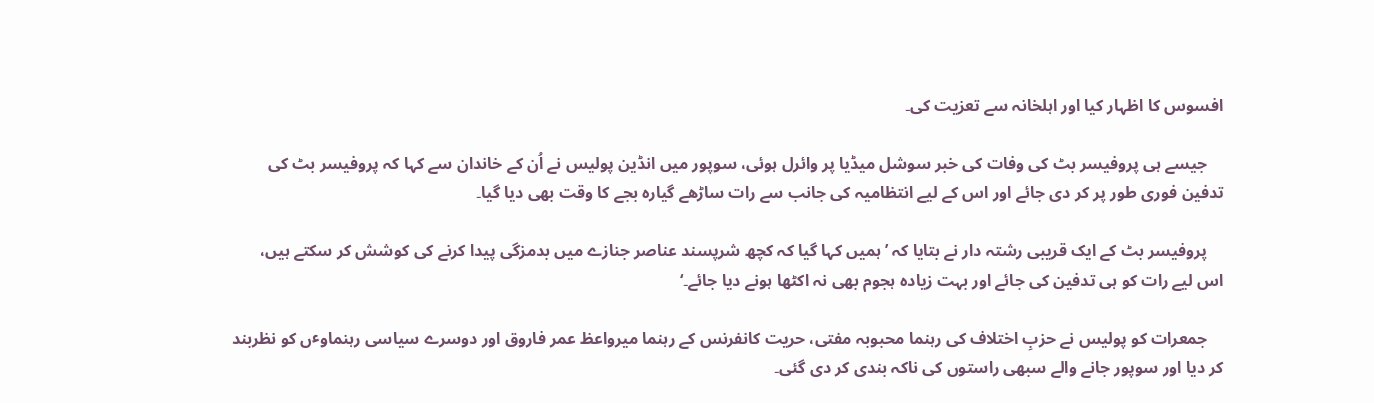افسوس کا اظہار کیا اور اہلخانہ سے تعزیت کی۔

    جیسے ہی پروفیسر بٹ کی وفات کی خبر سوشل میڈیا پر وائرل ہوئی، سوپور میں انڈین پولیس نے اُن کے خاندان سے کہا کہ پروفیسر بٹ کی تدفین فوری طور پر کر دی جائے اور اس کے لیے انتظامیہ کی جانب سے رات ساڑھے گیارہ بجے کا وقت بھی دیا گیا۔

    پروفیسر بٹ کے ایک قریبی رشتہ دار نے بتایا کہ ’ہمیں کہا گیا کہ کچھ شرپسند عناصر جنازے میں بدمزگی پیدا کرنے کی کوشش کر سکتے ہیں، اس لیے رات کو ہی تدفین کی جائے اور بہت زیادہ ہجوم بھی نہ اکٹھا ہونے دیا جائے۔‘

    جمعرات کو پولیس نے حزبِ اختلاف کی رہنما محبوبہ مفتی، حریت کانفرنس کے رہنما میرواعظ عمر فاروق اور دوسرے سیاسی رہنماوٴں کو نظربند کر دیا اور سوپور جانے والے سبھی راستوں کی ناکہ بندی کر دی گئی۔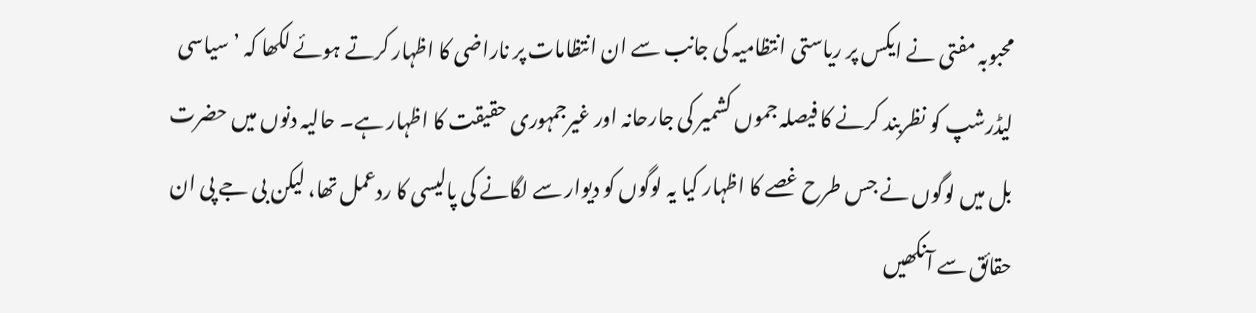محبوبہ مفتی نے ایکس پر ریاستی انتظامیہ کی جانب سے ان انتظامات پر ناراضی کا اظہار کرتے ہوئے لکھا کہ ’سیاسی لیڈرشپ کو نظربند کرنے کا فیصلہ جموں کشمیر کی جارحانہ اور غیرجمہوری حقیقت کا اظہار ہے۔ حالیہ دنوں میں حضرت بل میں لوگوں نے جس طرح غصے کا اظہار کیا یہ لوگوں کو دیوار سے لگانے کی پالیسی کا ردعمل تھا، لیکن بی جے پی ان حقائق سے آنکھیں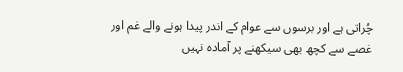چُراتی ہے اور برسوں سے عوام کے اندر پیدا ہونے والے غم اور غصے سے کچھ بھی سیکھنے پر آمادہ نہیں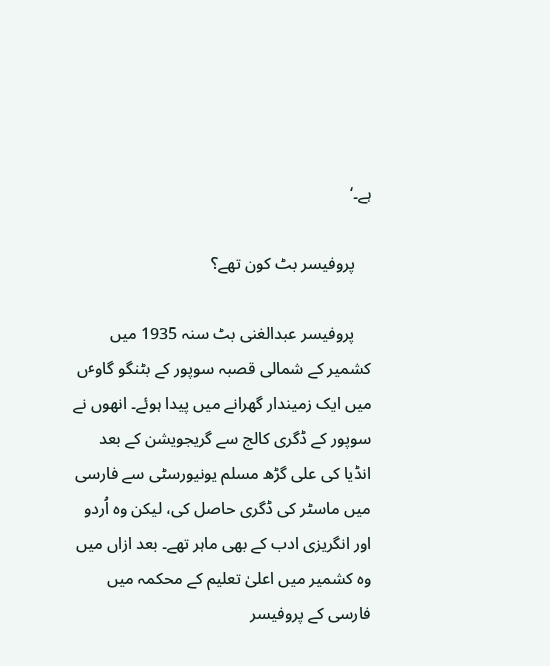ہے۔‘

    پروفیسر بٹ کون تھے؟

    پروفیسر عبدالغنی بٹ سنہ 1935 میں کشمیر کے شمالی قصبہ سوپور کے بٹنگو گاوٴں میں ایک زمیندار گھرانے میں پیدا ہوئے۔ انھوں نے سوپور کے ڈگری کالج سے گریجویشن کے بعد انڈیا کی علی گڑھ مسلم یونیورسٹی سے فارسی میں ماسٹر کی ڈگری حاصل کی، لیکن وہ اُردو اور انگریزی ادب کے بھی ماہر تھے۔ بعد ازاں میں وہ کشمیر میں اعلیٰ تعلیم کے محکمہ میں فارسی کے پروفیسر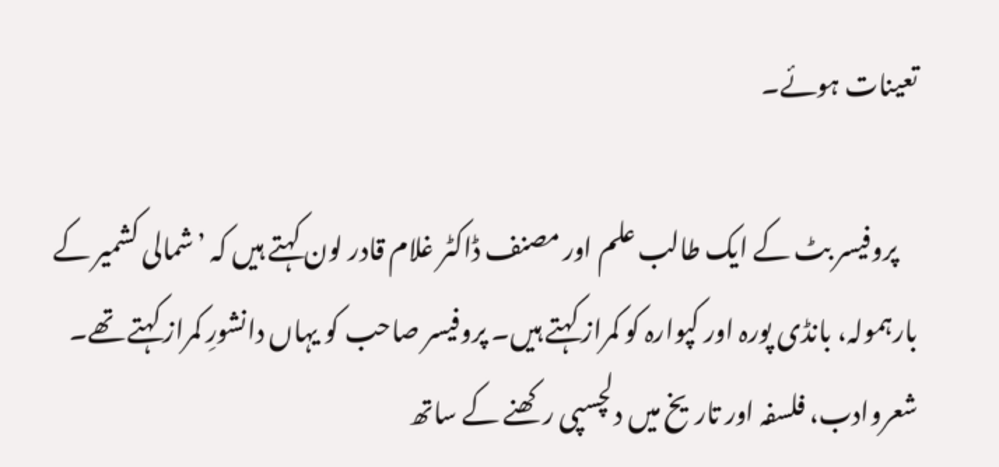تعینات ہوئے۔

    پروفیسر بٹ کے ایک طالب علم اور مصنف ڈاکٹر غلام قادر لون کہتے ہیں کہ ’شمالی کشمیر کے بارہمولہ، بانڈی پورہ اور کپوارہ کو کمراز کہتے ہیں۔ پروفیسر صاحب کو یہاں دانشورِ کمراز کہتے تھے۔ شعروادب، فلسفہ اور تاریخ میں دلچسپی رکھنے کے ساتھ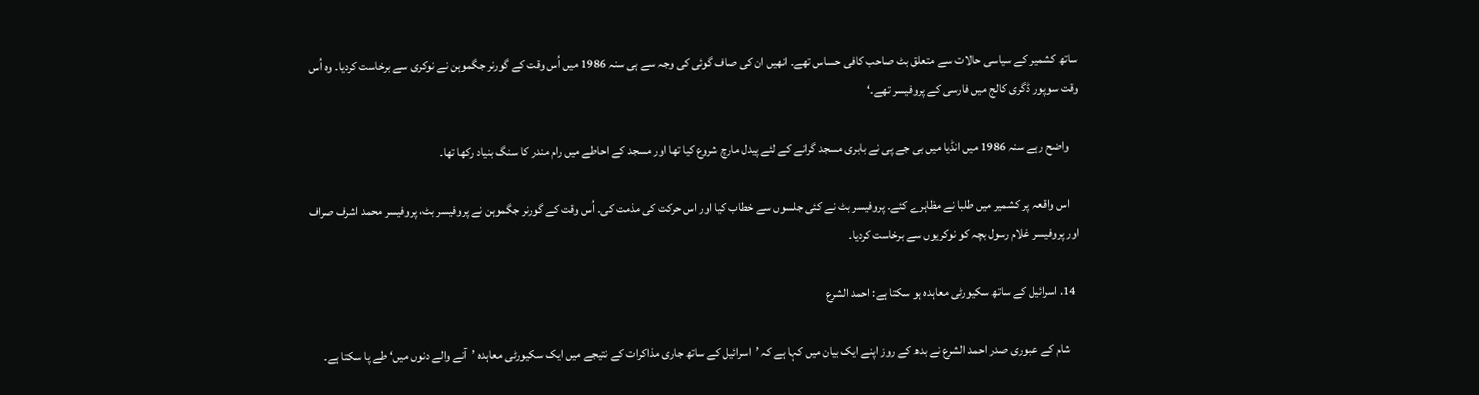ساتھ کشمیر کے سیاسی حالات سے متعلق بٹ صاحب کافی حساس تھے۔ انھیں ان کی صاف گوئی کی وجہ سے ہی سنہ 1986 میں اُس وقت کے گورنر جگموہن نے نوکری سے برخاست کردیا۔ وہ اُس وقت سوپور ڈگری کالج میں فارسی کے پروفیسر تھے۔‘

    واضح رہے سنہ 1986 میں انڈیا میں بی جے پی نے بابری مسجد گرانے کے لئے پیدل مارچ شروع کیا تھا اور مسجد کے احاطے میں رام مندر کا سنگ بنیاد رکھا تھا۔

    اس واقعہ پر کشمیر میں طلبا نے مظاہرے کئے۔ پروفیسر بٹ نے کئی جلسوں سے خطاب کیا اور اس حرکت کی مذمت کی۔ اُس وقت کے گورنر جگموہن نے پروفیسر بٹ، پروفیسر محمد اشرف صراف اور پروفیسر غلام رسول بچہ کو نوکریوں سے برخاست کردیا۔

  14. اسرائیل کے ساتھ سکیورٹی معاہدہ ہو سکتا ہے: احمد الشرع

    شام کے عبوری صدر احمد الشرع نے بدھ کے روز اپنے ایک بیان میں کہا ہے کہ ’اسرائیل کے ساتھ جاری مذاکرات کے نتیجے میں ایک سکیورٹی معاہدہ ’آنے والے دنوں میں‘ طے پا سکتا ہے۔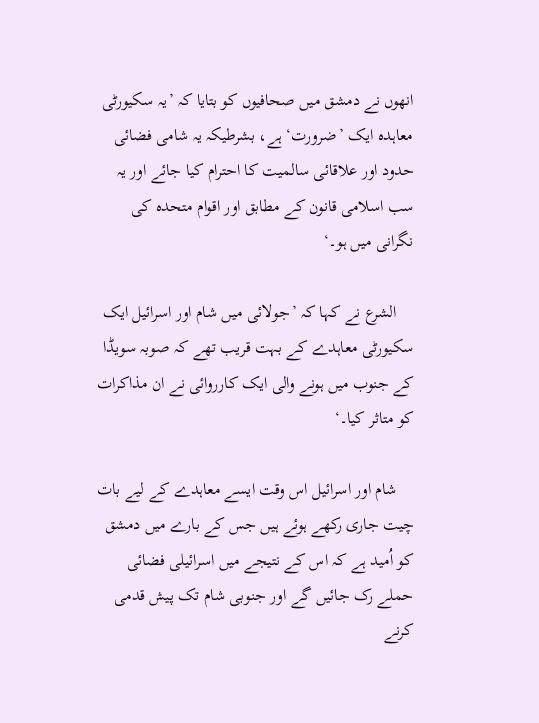انھوں نے دمشق میں صحافیوں کو بتایا کہ ’یہ سکیورٹی معاہدہ ایک ’ضرورت‘ ہے، بشرطیکہ یہ شامی فضائی حدود اور علاقائی سالمیت کا احترام کیا جائے اور یہ سب اسلامی قانون کے مطابق اور اقوام متحدہ کی نگرانی میں ہو۔‘

    الشرع نے کہا کہ ’جولائی میں شام اور اسرائیل ایک سکیورٹی معاہدے کے بہت قریب تھے کہ صوبہ سویڈا کے جنوب میں ہونے والی ایک کارروائی نے ان مذاکرات کو متاثر کیا۔‘

    شام اور اسرائیل اس وقت ایسے معاہدے کے لیے بات چیت جاری رکھے ہوئے ہیں جس کے بارے میں دمشق کو اُمید ہے کہ اس کے نتیجے میں اسرائیلی فضائی حملے رک جائیں گے اور جنوبی شام تک پیش قدمی کرنے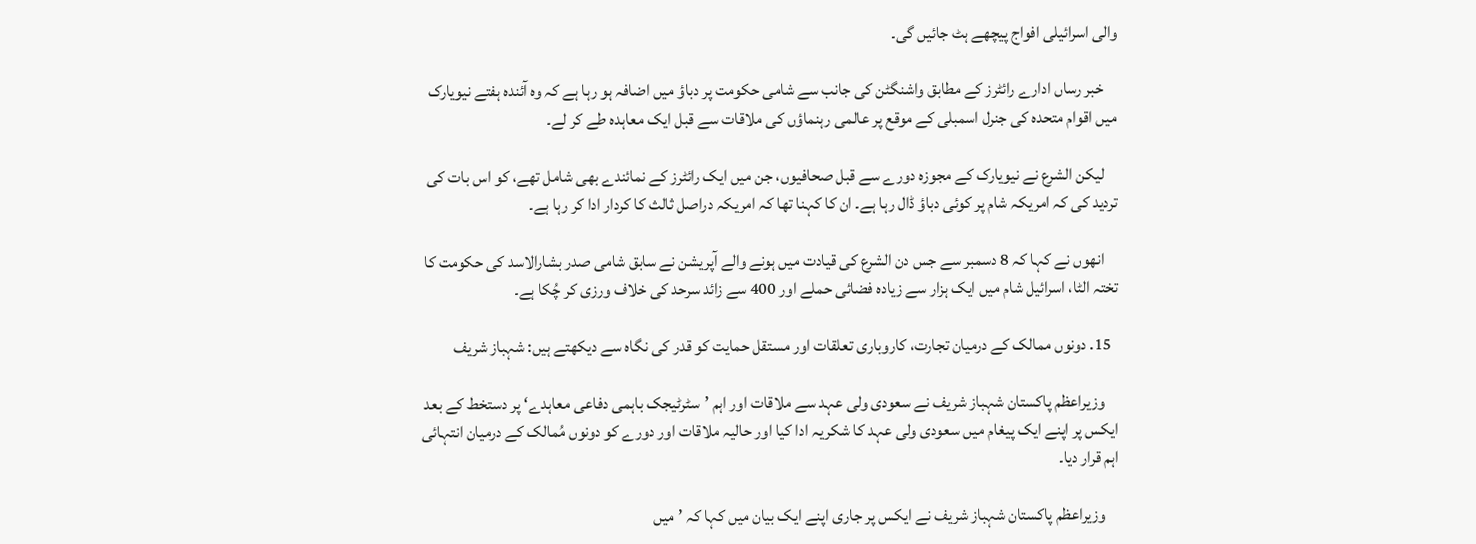والی اسرائیلی افواج پیچھے ہٹ جائیں گی۔

    خبر رساں ادارے رائٹرز کے مطابق واشنگٹن کی جانب سے شامی حکومت پر دباؤ میں اضافہ ہو رہا ہے کہ وہ آئندہ ہفتے نیویارک میں اقوام متحدہ کی جنرل اسمبلی کے موقع پر عالمی رہنماؤں کی ملاقات سے قبل ایک معاہدہ طے کر لے۔

    لیکن الشرع نے نیویارک کے مجوزہ دورے سے قبل صحافیوں، جن میں ایک رائٹرز کے نمائندے بھی شامل تھے، کو اس بات کی تردید کی کہ امریکہ شام پر کوئی دباؤ ڈال رہا ہے۔ ان کا کہنا تھا کہ امریکہ دراصل ثالث کا کردار ادا کر رہا ہے۔

    انھوں نے کہا کہ 8 دسمبر سے جس دن الشرع کی قیادت میں ہونے والے آپریشن نے سابق شامی صدر بشارالاسد کی حکومت کا تختہ الٹا، اسرائیل شام میں ایک ہزار سے زیادہ فضائی حملے اور 400 سے زائد سرحد کی خلاف ورزی کر چُکا ہے۔

  15. دونوں ممالک کے درمیان تجارت، کاروباری تعلقات اور مستقل حمایت کو قدر کی نگاہ سے دیکھتے ہیں: شہباز شریف

    وزیراعظم پاکستان شہباز شریف نے سعودی ولی عہد سے ملاقات اور اہم ’سٹرٹیجک باہمی دفاعی معاہدے‘ پر دستخط کے بعد ایکس پر اپنے ایک پیغام میں سعودی ولی عہد کا شکریہ ادا کیا اور حالیہ ملاقات اور دورے کو دونوں مُمالک کے درمیان انتہائی اہم قرار دیا۔

    وزیراعظم پاکستان شہباز شریف نے ایکس پر جاری اپنے ایک بیان میں کہا کہ ’میں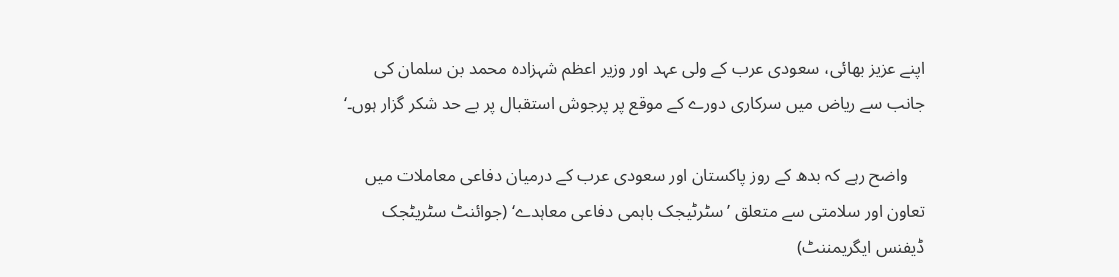اپنے عزیز بھائی، سعودی عرب کے ولی عہد اور وزیر اعظم شہزادہ محمد بن سلمان کی جانب سے ریاض میں سرکاری دورے کے موقع پر پرجوش استقبال پر بے حد شکر گزار ہوں۔‘

    واضح رہے کہ بدھ کے روز پاکستان اور سعودی عرب کے درمیان دفاعی معاملات میں تعاون اور سلامتی سے متعلق ’سٹرٹیجک باہمی دفاعی معاہدے‘ (جوائنٹ سٹریٹجک ڈیفنس ایگریمننٹ)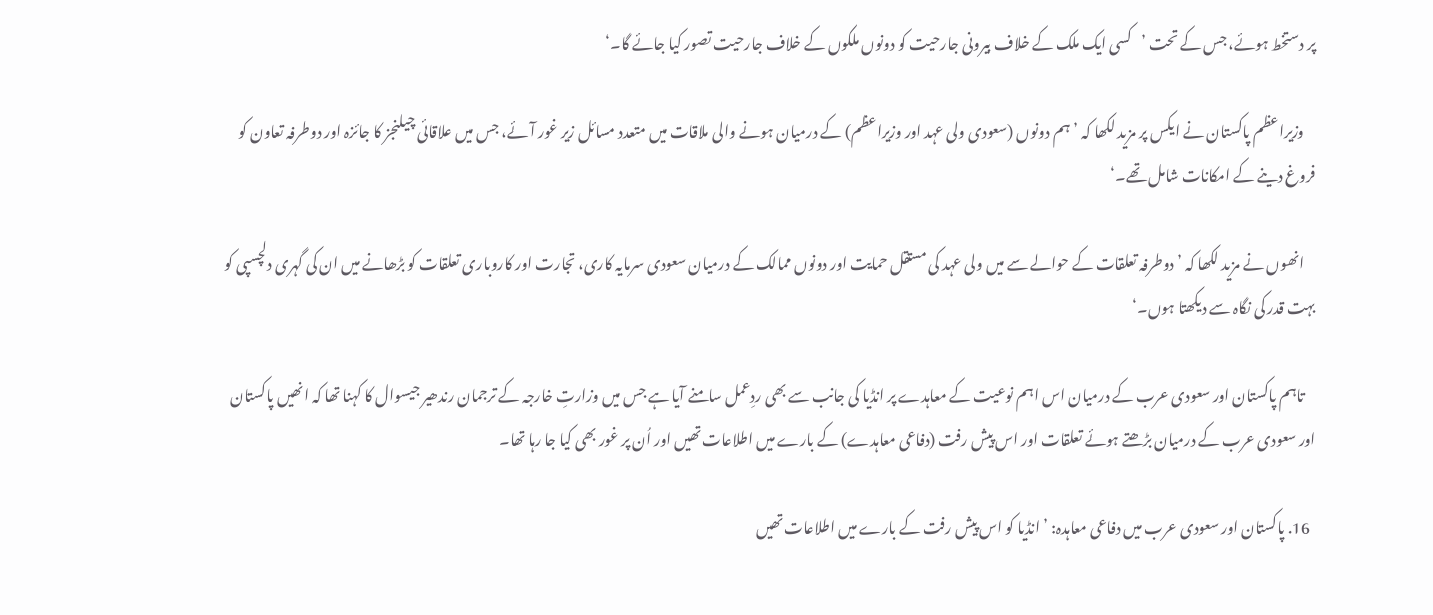پر دستخط ہوئے، جس کے تحت ’کسی ایک ملک کے خلاف بیرونی جارحیت کو دونوں ملکوں کے خلاف جارحیت تصور کیا جائے گا۔‘

    وزیراعظم پاکستان نے ایکس پر مزید لکھا کہ ’ہم دونوں (سعودی ولی عہد اور وزیراعظم) کے درمیان ہونے والی ملاقات میں متعدد مسائل زیر غور آئے، جس میں علاقائی چیلنجز کا جائزہ اور دوطرفہ تعاون کو فروغ دینے کے امکانات شامل تھے۔‘

    انھوں نے مزید لکھا کہ ’دوطرفہ تعلقات کے حوالے سے میں ولی عہد کی مستقل حمایت اور دونوں ممالک کے درمیان سعودی سرمایہ کاری، تجارت اور کاروباری تعلقات کو بڑھانے میں ان کی گہری دلچسپی کو بہت قدر کی نگاہ سے دیکھتا ہوں۔‘

    تاہم پاکستان اور سعودی عرب کے درمیان اس اہم نوعیت کے معاہدے پر انڈیا کی جانب سے بھی ردِعمل سامنے آیا ہے جس میں وزارتِ خارجہ کے ترجمان رندھیر جیسوال کا کہنا تھا کہ انھیں پاکستان اور سعودی عرب کے درمیان بڑھتے ہوئے تعلقات اور اس پیش رفت (دفاعی معاہدے) کے بارے میں اطلاعات تھیں اور اُن پر غور بھی کیا جا رہا تھا۔

  16. پاکستان اور سعودی عرب میں دفاعی معاہدہ: ’انڈیا کو اس پیش رفت کے بارے میں اطلاعات تھیں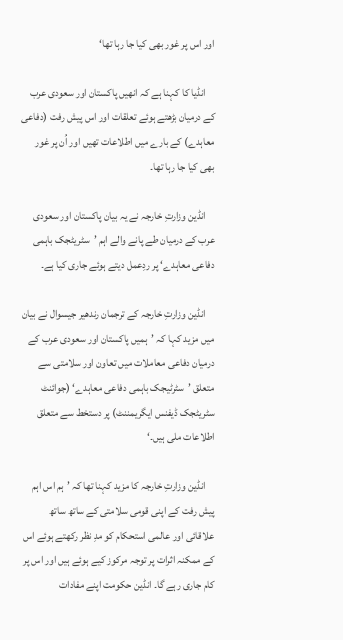اور اس پر غور بھی کیا جا رہا تھا‘

    انڈیا کا کہنا ہے کہ انھیں پاکستان اور سعودی عرب کے درمیان بڑھتے ہوئے تعلقات اور اس پیش رفت (دفاعی معاہدے) کے بارے میں اطلاعات تھیں اور اُن پر غور بھی کیا جا رہا تھا۔

    انڈین وزارتِ خارجہ نے یہ بیان پاکستان اور سعودی عرب کے درمیان طے پانے والے اہم ’سٹریٹجک باہمی دفاعی معاہدے‘ پر ردِعمل دیتے ہوئے جاری کیا ہے۔

    انڈین وزارتِ خارجہ کے ترجمان رندھیر جیسوال نے بیان میں مزید کہا کہ ’ہمیں پاکستان اور سعودی عرب کے درمیان دفاعی معاملات میں تعاون اور سلامتی سے متعلق ’سٹرٹیجک باہمی دفاعی معاہدے‘ (جوائنٹ سٹریٹجک ڈیفنس ایگریمننٹ) پر دستخط سے متعلق اطلاعات ملی ہیں۔‘

    انڈین وزارتِ خارجہ کا مزید کہنا تھا کہ ’ہم اس اہم پیش رفت کے اپنی قومی سلامتی کے ساتھ ساتھ علاقائی اور عالمی استحکام کو مدِ نظر رکھتے ہوئے اس کے ممکنہ اثرات پر توجہ مرکوز کیے ہوئے ہیں اور اس پر کام جاری رہے گا۔ انڈین حکومت اپنے مفادات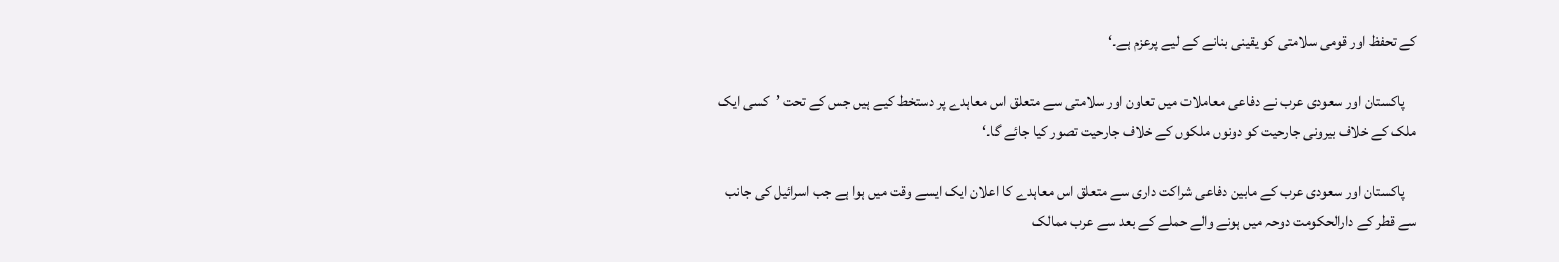کے تحفظ اور قومی سلامتی کو یقینی بنانے کے لیے پرعزم ہے۔‘

    پاکستان اور سعودی عرب نے دفاعی معاملات میں تعاون اور سلامتی سے متعلق اس معاہدے پر دستخط کیے ہیں جس کے تحت ’کسی ایک ملک کے خلاف بیرونی جارحیت کو دونوں ملکوں کے خلاف جارحیت تصور کیا جائے گا۔‘

    پاکستان اور سعودی عرب کے مابین دفاعی شراکت داری سے متعلق اس معاہدے کا اعلان ایک ایسے وقت میں ہوا ہے جب اسرائیل کی جانب سے قطر کے دارالحکومت دوحہ میں ہونے والے حملے کے بعد سے عرب ممالک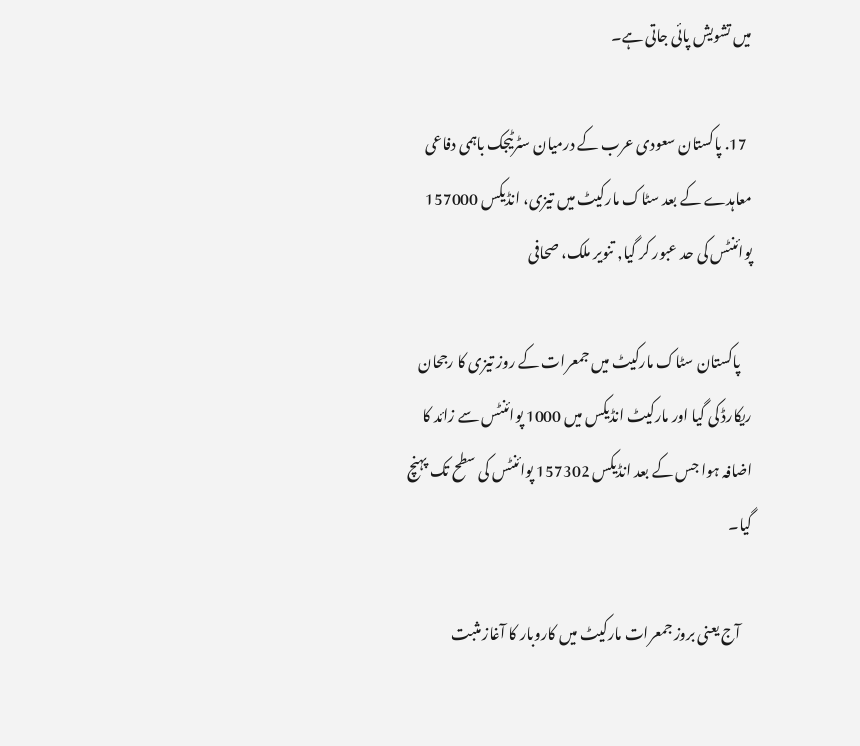میں تشویش پائی جاتی ہے۔

  17. پاکستان سعودی عرب کے درمیان سٹرٹیجک باہمی دفاعی معاہدے کے بعد سٹاک مارکیٹ میں تیزی، انڈیکس 157000 پوائنٹس کی حد عبور کر گیا, تنویر ملک، صحافی

    پاکستان سٹاک مارکیٹ میں جمعرات کے روز تیزی کا رجحان ریکارڈ کی گیا اور مارکیٹ انڈیکس میں 1000 پوائنٹس سے زائد کا اضافہ ہوا جس کے بعد انڈیکس 157302 پوائنٹس کی سطح تک پہنچ گیا۔

    آج یعنی بروز جمعرات مارکیٹ میں کاروبار کا آغاز مثبت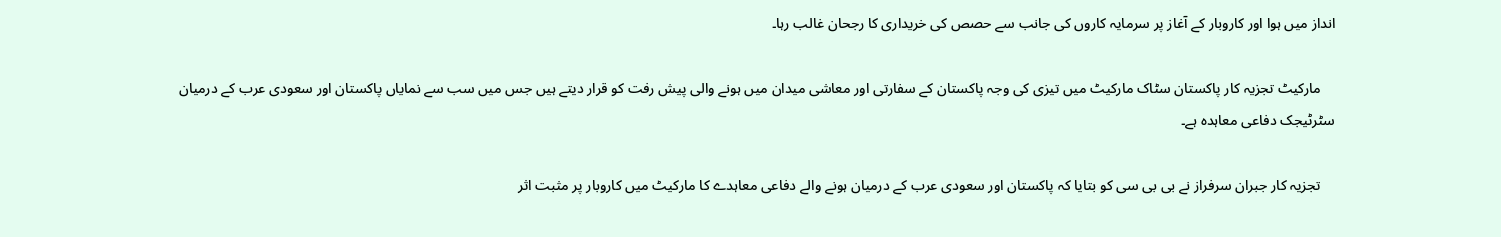انداز میں ہوا اور کاروبار کے آغاز پر سرمایہ کاروں کی جانب سے حصص کی خریداری کا رجحان غالب رہا۔

    مارکیٹ تجزیہ کار پاکستان سٹاک مارکیٹ میں تیزی کی وجہ پاکستان کے سفارتی اور معاشی میدان میں ہونے والی پیش رفت کو قرار دیتے ہیں جس میں سب سے نمایاں پاکستان اور سعودی عرب کے درمیان سٹرٹیجک دفاعی معاہدہ ہے۔

    تجزیہ کار جبران سرفراز نے بی بی سی کو بتایا کہ پاکستان اور سعودی عرب کے درمیان ہونے والے دفاعی معاہدے کا مارکیٹ میں کاروبار پر مثبت اثر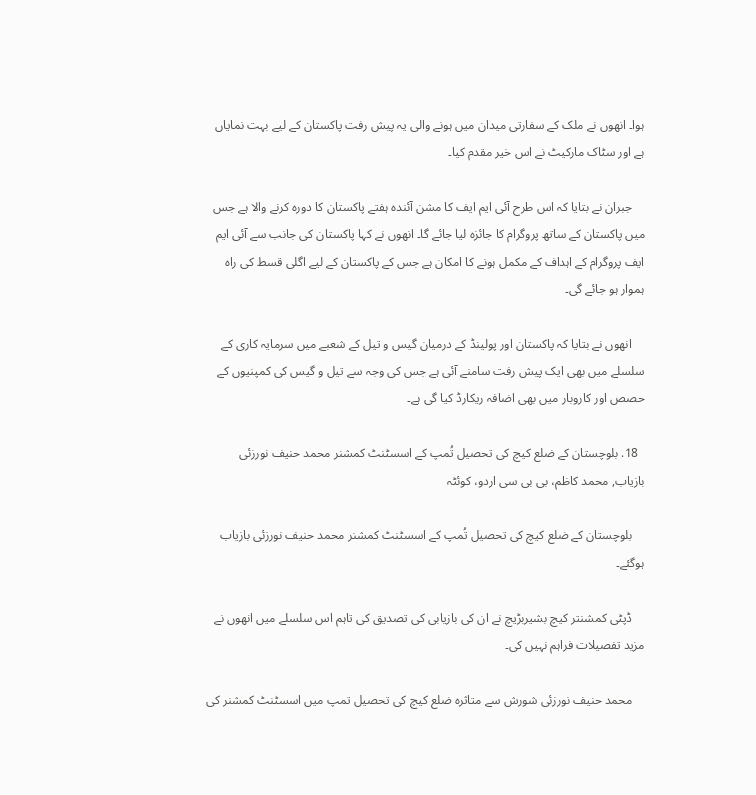ہوا۔ انھوں نے ملک کے سفارتی میدان میں ہونے والی یہ پیش رفت پاکستان کے لیے بہت نمایاں ہے اور سٹاک مارکیٹ نے اس خیر مقدم کیا۔

    جبران نے بتایا کہ اس طرح آئی ایم ایف کا مشن آئندہ ہفتے پاکستان کا دورہ کرنے والا ہے جس میں پاکستان کے ساتھ پروگرام کا جائزہ لیا جائے گا۔ انھوں نے کہا پاکستان کی جانب سے آئی ایم ایف پروگرام کے اہداف کے مکمل ہونے کا امکان ہے جس کے پاکستان کے لیے اگلی قسط کی راہ ہموار ہو جائے گی۔

    انھوں نے بتایا کہ پاکستان اور پولینڈ کے درمیان گیس و تیل کے شعبے میں سرمایہ کاری کے سلسلے میں بھی ایک پیش رفت سامنے آئی ہے جس کی وجہ سے تیل و گیس کی کمپنیوں کے حصص اور کاروبار میں بھی اضافہ ریکارڈ کیا گی ہے۔

  18. بلوچستان کے ضلع کیچ کی تحصیل تُمپ کے اسسٹنٹ کمشنر محمد حنیف نورزئی بازیاب, محمد کاظم، بی بی سی اردو، کوئٹہ

    بلوچستان کے ضلع کیچ کی تحصیل تُمپ کے اسسٹنٹ کمشنر محمد حنیف نورزئی بازیاب ہوگئے۔

    ڈپٹی کمشنتر کیچ بشیربڑیچ نے ان کی بازیابی کی تصدیق کی تاہم اس سلسلے میں انھوں نے مزید تفصیلات فراہم نہیں کی۔

    محمد حنیف نورزئی شورش سے متاثرہ ضلع کیچ کی تحصیل تمپ میں اسسٹنٹ کمشنر کی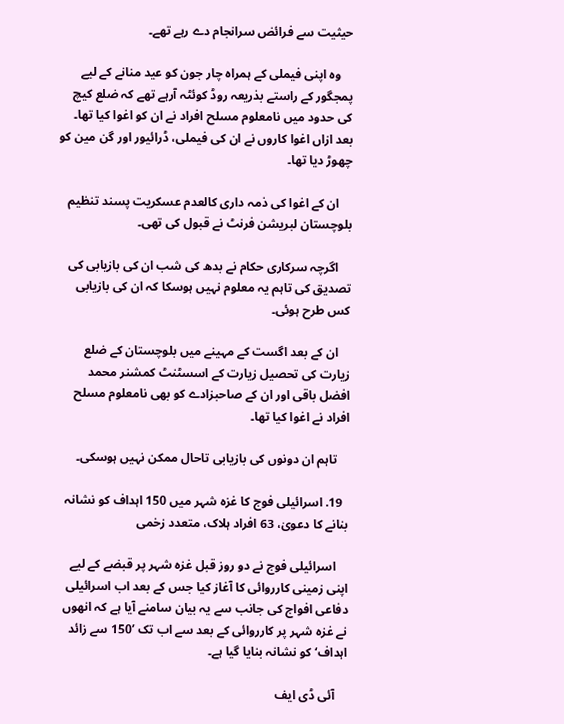حیثیت سے فرائض سرانجام دے رہے تھے۔

    وہ اپنی فیملی کے ہمراہ چار جون کو عید منانے کے لیے پمجگور کے راستے بذریعہ روڈ کوئٹہ آرہے تھے کہ ضلع کیچ کی حدود میں نامعلوم مسلح افراد نے ان کو اغوا کیا تھا۔ بعد ازاں اغوا کاروں نے ان کی فیملی، ڈرائیور اور گن مین کو چھوڑ دیا تھا۔

    ان کے اغوا کی ذمہ داری کالعدم عسکریت پسند تنظیم بلوچستان لبریشن فرنٹ نے قبول کی تھی۔

    اگرچہ سرکاری حکام نے بدھ کی شب ان کی بازیابی کی تصدیق کی تاہم یہ معلوم نہیں ہوسکا کہ ان کی بازیابی کس طرح ہوئی۔

    ان کے بعد اگست کے مہینے میں بلوچستان کے ضلع زیارت کی تحصیل زیارت کے اسسٹنٹ کمشنر محمد افضل باقی اور ان کے صاحبزادے کو بھی نامعلوم مسلح افراد نے اغوا کیا تھا۔

    تاہم ان دونوں کی بازیابی تاحال ممکن نہیں ہوسکی۔

  19. اسرائیلی فوج کا غزہ شہر میں 150 اہداف کو نشانہ بنانے کا دعویٰ، 63 افراد ہلاک، متعدد زخمی

    اسرائیلی فوج نے دو روز قبل غزہ شہر پر قبضے کے لیے اپنی زمینی کارروائی کا آغاز کیا جس کے بعد اب اسرائیلی دفاعی افواج کی جانب سے یہ بیان سامنے آیا ہے کہ انھوں نے غزہ شہر پر کارروائی کے بعد سے اب تک ’150 سے زائد اہداف‘ کو نشانہ بنایا گیا ہے۔

    آئی ڈی ایف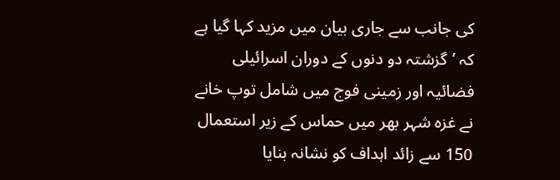کی جانب سے جاری بیان میں مزید کہا گیا ہے کہ ’گزشتہ دو دنوں کے دوران اسرائیلی فضائیہ اور زمینی فوج میں شامل توپ خانے نے غزہ شہر بھر میں حماس کے زیر استعمال 150 سے زائد اہداف کو نشانہ بنایا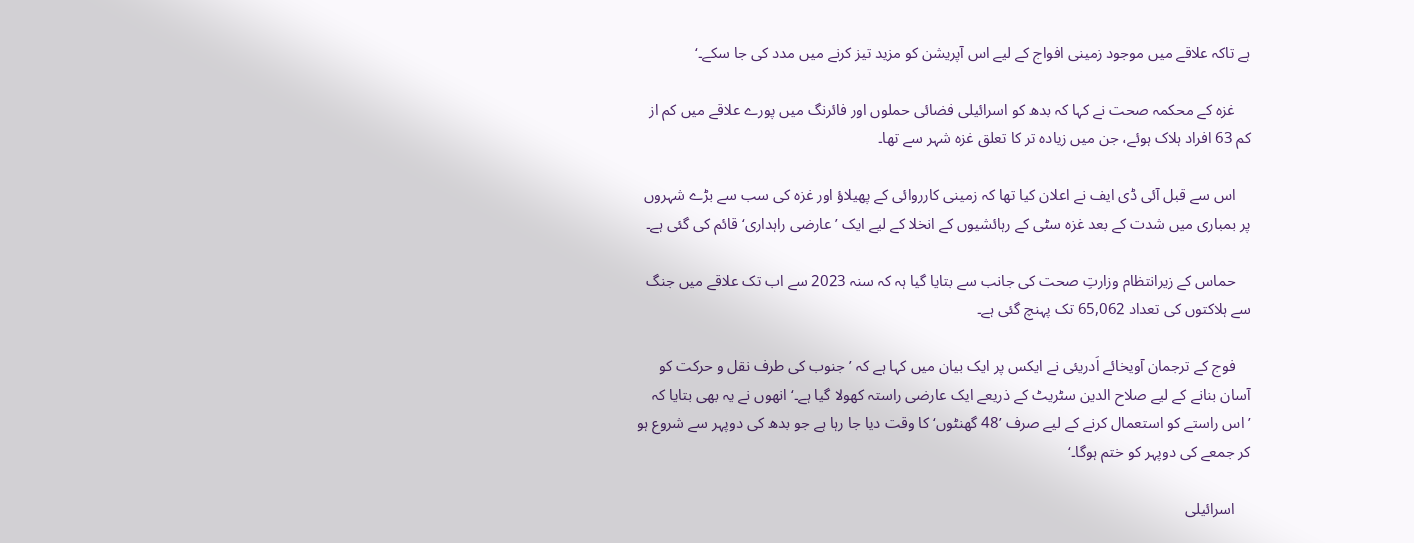ہے تاکہ علاقے میں موجود زمینی افواج کے لیے اس آپریشن کو مزید تیز کرنے میں مدد کی جا سکے۔‘

    غزہ کے محکمہ صحت نے کہا کہ بدھ کو اسرائیلی فضائی حملوں اور فائرنگ میں پورے علاقے میں کم از کم 63 افراد ہلاک ہوئے، جن میں زیادہ تر کا تعلق غزہ شہر سے تھا۔

    اس سے قبل آئی ڈی ایف نے اعلان کیا تھا کہ زمینی کارروائی کے پھیلاؤ اور غزہ کی سب سے بڑے شہروں پر بمباری میں شدت کے بعد غزہ سٹی کے رہائشیوں کے انخلا کے لیے ایک ’عارضی راہداری‘ قائم کی گئی ہے۔

    حماس کے زیرانتظام وزارتِ صحت کی جانب سے بتایا گیا ہہ کہ سنہ 2023 سے اب تک علاقے میں جنگ سے ہلاکتوں کی تعداد 65,062 تک پہنچ گئی ہے۔

    فوج کے ترجمان آویخائے اَدریئی نے ایکس پر ایک بیان میں کہا ہے کہ ’جنوب کی طرف نقل و حرکت کو آسان بنانے کے لیے صلاح الدین سٹریٹ کے ذریعے ایک عارضی راستہ کھولا گیا ہے۔‘ انھوں نے یہ بھی بتایا کہ ’اس راستے کو استعمال کرنے کے لیے صرف ’48 گھنٹوں‘ کا وقت دیا جا رہا ہے جو بدھ کی دوپہر سے شروع ہو کر جمعے کی دوپہر کو ختم ہوگا۔‘

    اسرائیلی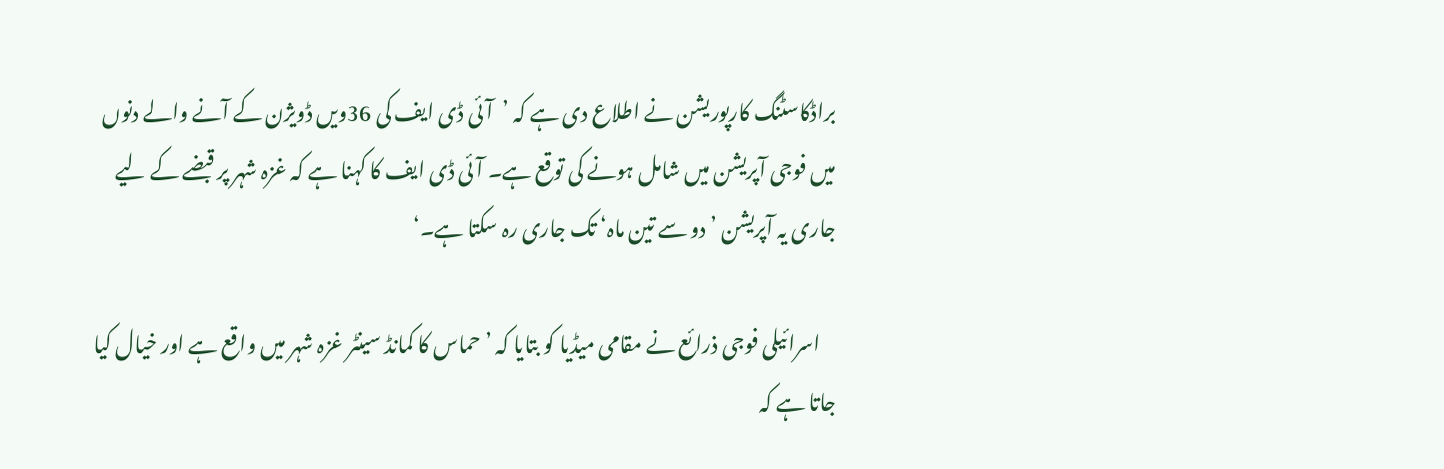براڈکاسٹنگ کارپوریشن نے اطلاع دی ہے کہ ’آئی ڈی ایف کی 36ویں ڈویژن کے آنے والے دنوں میں فوجی آپریشن میں شامل ہونے کی توقع ہے۔ آئی ڈی ایف کا کہنا ہے کہ غزہ شہر پر قبضے کے لیے جاری یہ آپریشن ’دو سے تین ماہ‘ تک جاری رہ سکتا ہے۔‘

    اسرائیلی فوجی ذرائع نے مقامی میڈیا کو بتایا کہ ’حماس کا کمانڈ سینٹر غزہ شہر میں واقع ہے اور خیال کیا جاتا ہے کہ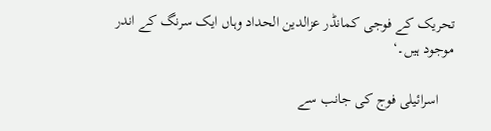تحریک کے فوجی کمانڈر عزالدین الحداد وہاں ایک سرنگ کے اندر موجود ہیں۔‘

    اسرائیلی فوج کی جانب سے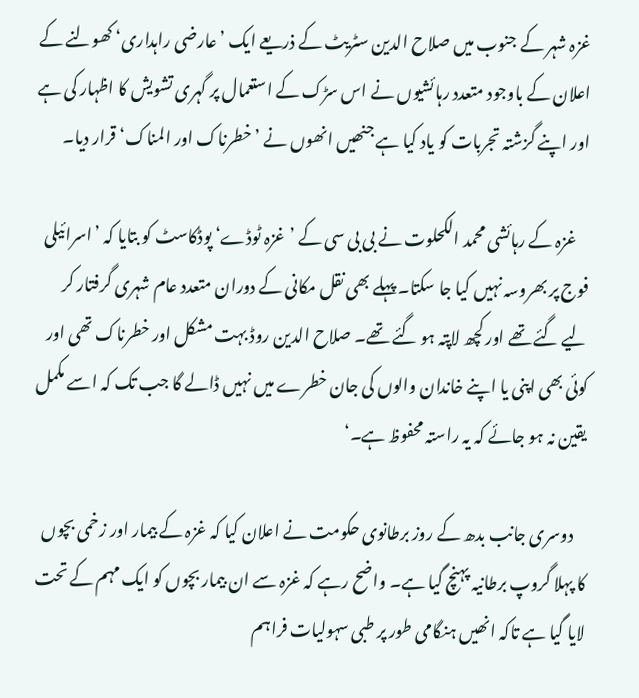غزہ شہر کے جنوب میں صلاح الدین سٹریٹ کے ذریعے ایک ’عارضی راہداری‘ کھولنے کے اعلان کے باوجود متعدد رہائشیوں نے اس سڑک کے استعمال پر گہری تشویش کا اظہار کی ہے اور اپنے گزشتہ تجربات کو یاد کیا ہے جنھیں انھوں نے ’خطرناک اور المناک‘ قرار دیا۔

    غزہ کے رہائشی محمد الکحلوت نے بی بی سی کے ’غزہ ٹوڈے‘ پوڈکاسٹ کو بتایا کہ ’اسرائیلی فوج پر بھروسہ نہیں کیا جا سکتا۔ پہلے بھی نقل مکانی کے دوران متعدد عام شہری گرفتار کر لیے گئے تھے اور کچھ لاپتہ ہو گئے تھے۔ صلاح الدین روڈ بہت مشکل اور خطرناک تھی اور کوئی بھی اپنی یا اپنے خاندان والوں کی جان خطرے میں نہیں ڈالے گا جب تک کہ اسے مکمل یقین نہ ہو جائے کہ یہ راستہ محفوظ ہے۔‘

    دوسری جانب بدھ کے روز برطانوی حکومت نے اعلان کیا کہ غزہ کے بیمار اور زخمی بچوں کا پہلا گروپ برطانیہ پہنچ گیا ہے۔ واضح رہے کہ غزہ سے ان بیمار بچوں کو ایک مہم کے تحت لایا گیا ہے تاکہ انھیں ہنگامی طور پر طبی سہولیات فراہم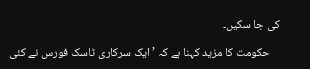کی جا سکیں۔

    حکومت کا مزید کہنا ہے کہ ’ایک سرکاری ٹاسک فورس نے کئی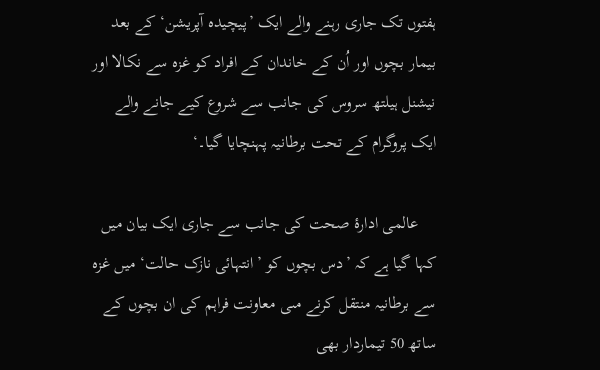ہفتوں تک جاری رہنے والے ایک ’پیچیدہ آپریشن‘ کے بعد بیمار بچوں اور اُن کے خاندان کے افراد کو غزہ سے نکالا اور نیشنل ہیلتھ سروس کی جانب سے شروع کیے جانے والے ایک پروگرام کے تحت برطانیہ پہنچایا گیا۔‘

    عالمی ادارۂ صحت کی جانب سے جاری ایک بیان میں کہا گیا ہے کہ ’دس بچوں کو ’انتہائی نازک حالت‘ میں غزہ سے برطانیہ منتقل کرنے مںی معاونت فراہم کی ان بچوں کے ساتھ 50 تیماردار بھی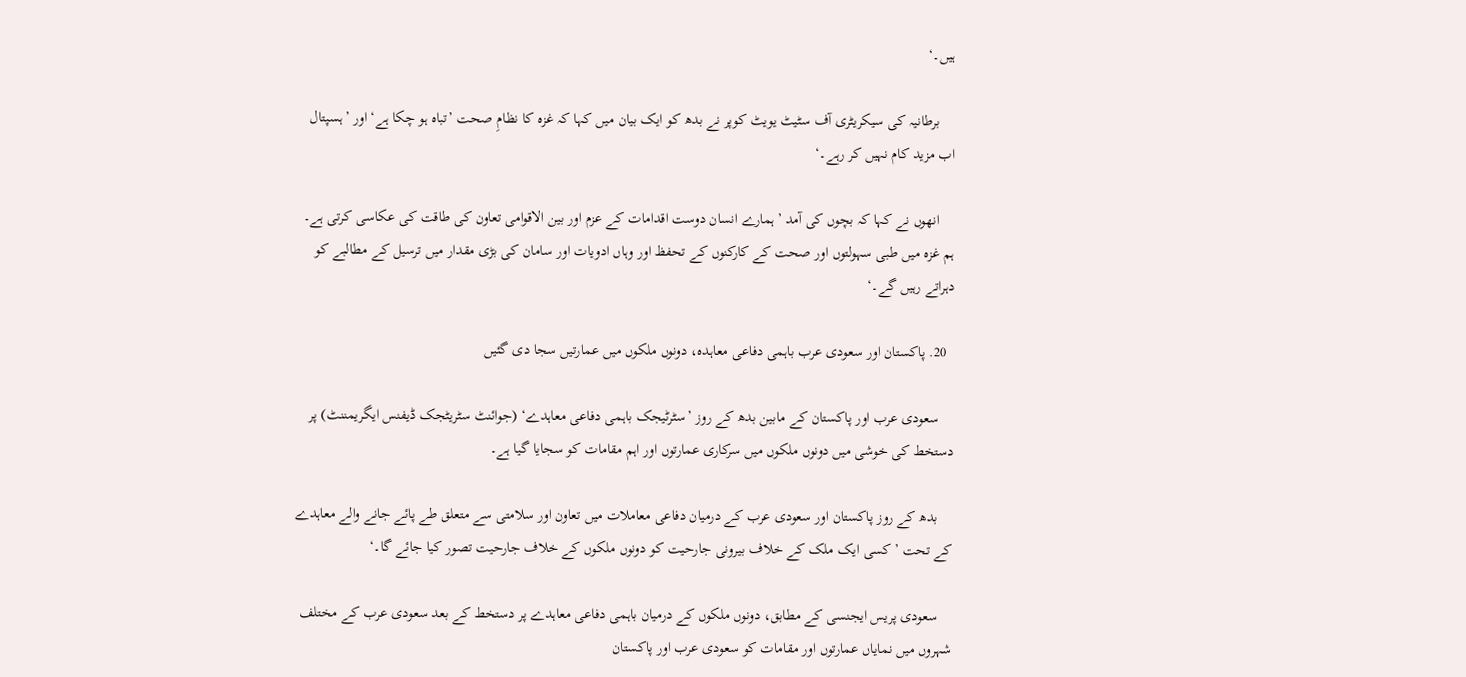ہیں۔‘

    برطانیہ کی سیکریٹری آف سٹیٹ یویٹ کوپر نے بدھ کو ایک بیان میں کہا کہ غزہ کا نظامِ صحت ’تباہ ہو چکا ہے‘ اور ’ہسپتال اب مزید کام نہیں کر رہے۔‘

    انھوں نے کہا کہ بچوں کی آمد ’ہمارے انسان دوست اقدامات کے عزم اور بین الاقوامی تعاون کی طاقت کی عکاسی کرتی ہے۔ ہم غزہ میں طبی سہولتوں اور صحت کے کارکنوں کے تحفظ اور وہاں ادویات اور سامان کی بڑی مقدار میں ترسیل کے مطالبے کو دہراتے رہیں گے۔‘

  20. پاکستان اور سعودی عرب باہمی دفاعی معاہدہ، دونوں ملکوں میں عمارتیں سجا دی گئیں

    سعودی عرب اور پاکستان کے مابین بدھ کے روز ’سٹرٹیجک باہمی دفاعی معاہدے‘ (جوائنٹ سٹریٹجک ڈیفنس ایگریمننٹ) پر دستخط کی خوشی میں دونوں ملکوں میں سرکاری عمارتوں اور اہم مقامات کو سجایا گیا ہے۔

    بدھ کے روز پاکستان اور سعودی عرب کے درمیان دفاعی معاملات میں تعاون اور سلامتی سے متعلق طے پائے جانے والے معاہدے کے تحت ’کسی ایک ملک کے خلاف بیرونی جارحیت کو دونوں ملکوں کے خلاف جارحیت تصور کیا جائے گا۔‘

    سعودی پریس ایجنسی کے مطابق، دونوں ملکوں کے درمیان باہمی دفاعی معاہدے پر دستخط کے بعد سعودی عرب کے مختلف شہروں میں نمایاں عمارتوں اور مقامات کو سعودی عرب اور پاکستان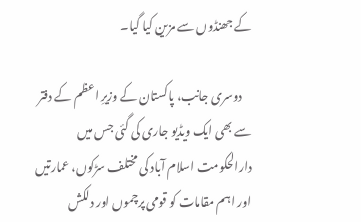کے جھنڈوں سے مزین کیا گیا۔

    دوسری جانب، پاکستان کے وزیرِ اعظم کے دفتر سے بھی ایک ویڈیو جاری کی گئی جس میں دارالحکومت اسلام آباد کی مختلف سڑکوں، عمارتیں اور اہم مقامات کو قومی پرچموں اور دلکش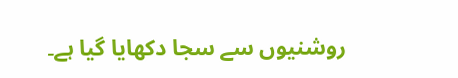روشنیوں سے سجا دکھایا گیا ہے۔